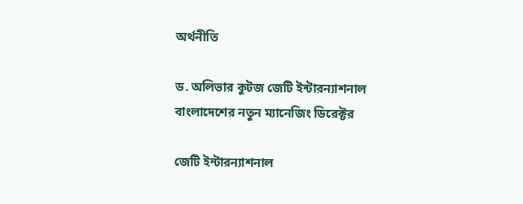অর্থনীতি

ড. অলিভার কুটজ জেটি ইন্টারন্যাশনাল বাংলাদেশের নতুন ম্যানেজিং ডিরেক্টর

জেটি ইন্টারন্যাশনাল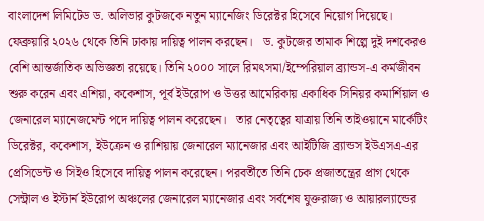বাংলাদেশ লিমিটেড ড. অলিভার কুটজকে নতুন ম্যানেজিং ডিরেক্টর হিসেবে নিয়োগ দিয়েছে। ফেব্রুয়ারি ২০২৬ থেকে তিনি ঢাকায় দায়িত্ব পালন করছেন।   ড. কুটজের তামাক শিল্পে দুই দশকেরও বেশি আন্তর্জাতিক অভিজ্ঞতা রয়েছে। তিনি ২০০০ সালে রিমৎসমা/ইম্পেরিয়াল ব্র্যান্ডস-এ কর্মজীবন শুরু করেন এবং এশিয়া, ককেশাস, পূর্ব ইউরোপ ও উত্তর আমেরিকায় একাধিক সিনিয়র কমার্শিয়াল ও জেনারেল ম্যানেজমেন্ট পদে দায়িত্ব পালন করেছেন।   তার নেতৃত্বের যাত্রায় তিনি তাইওয়ানে মার্কেটিং ডিরেক্টর, ককেশাস, ইউক্রেন ও রাশিয়ায় জেনারেল ম্যানেজার এবং আইটিজি ব্র্যান্ডস ইউএসএ-এর প্রেসিডেন্ট ও সিইও হিসেবে দায়িত্ব পালন করেছেন। পরবর্তীতে তিনি চেক প্রজাতন্ত্রের প্রাগ থেকে সেন্ট্রাল ও ইস্টার্ন ইউরোপ অঞ্চলের জেনারেল ম্যানেজার এবং সর্বশেষ যুক্তরাজ্য ও আয়ারল্যান্ডের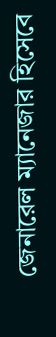জেনারেল ম্যানেজার হিসেবে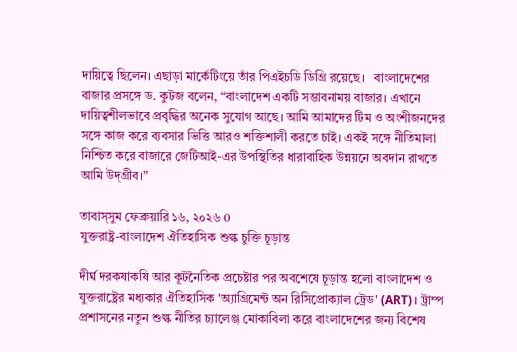দায়িত্বে ছিলেন। এছাড়া মার্কেটিংয়ে তাঁর পিএইচডি ডিগ্রি রয়েছে।   বাংলাদেশের বাজার প্রসঙ্গে ড. কুটজ বলেন, “বাংলাদেশ একটি সম্ভাবনাময় বাজার। এখানে দায়িত্বশীলভাবে প্রবৃদ্ধির অনেক সুযোগ আছে। আমি আমাদের টিম ও অংশীজনদের সঙ্গে কাজ করে ব্যবসার ভিত্তি আরও শক্তিশালী করতে চাই। একই সঙ্গে নীতিমালা নিশ্চিত করে বাজারে জেটিআই-এর উপস্থিতির ধারাবাহিক উন্নয়নে অবদান রাখতে আমি উদ্‌গ্রীব।”

তাবাস্সুম ফেব্রুয়ারি ১৬, ২০২৬ 0
যুক্তরাষ্ট্র-বাংলাদেশ ঐতিহাসিক শুল্ক চুক্তি চূড়ান্ত

দীর্ঘ দরকষাকষি আর কূটনৈতিক প্রচেষ্টার পর অবশেষে চূড়ান্ত হলো বাংলাদেশ ও যুক্তরাষ্ট্রের মধ্যকার ঐতিহাসিক 'অ্যাগ্রিমেন্ট অন রিসিপ্রোক্যাল ট্রেড' (ART)। ট্রাম্প প্রশাসনের নতুন শুল্ক নীতির চ্যালেঞ্জ মোকাবিলা করে বাংলাদেশের জন্য বিশেষ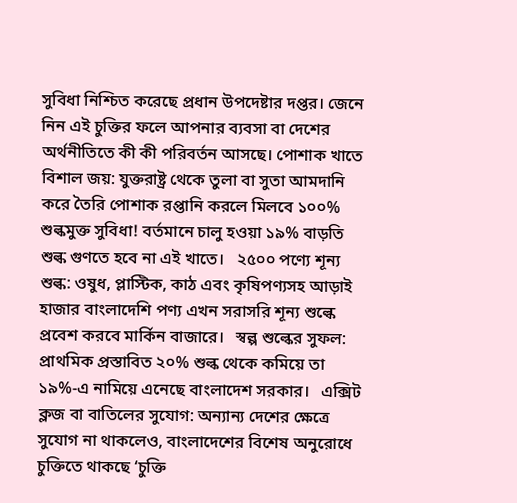সুবিধা নিশ্চিত করেছে প্রধান উপদেষ্টার দপ্তর। জেনে নিন এই চুক্তির ফলে আপনার ব্যবসা বা দেশের অর্থনীতিতে কী কী পরিবর্তন আসছে। পোশাক খাতে বিশাল জয়: যুক্তরাষ্ট্র থেকে তুলা বা সুতা আমদানি করে তৈরি পোশাক রপ্তানি করলে মিলবে ১০০% শুল্কমুক্ত সুবিধা! বর্তমানে চালু হওয়া ১৯% বাড়তি শুল্ক গুণতে হবে না এই খাতে।   ২৫০০ পণ্যে শূন্য শুল্ক: ওষুধ, প্লাস্টিক, কাঠ এবং কৃষিপণ্যসহ আড়াই হাজার বাংলাদেশি পণ্য এখন সরাসরি শূন্য শুল্কে প্রবেশ করবে মার্কিন বাজারে।   স্বল্প শুল্কের সুফল: প্রাথমিক প্রস্তাবিত ২০% শুল্ক থেকে কমিয়ে তা ১৯%-এ নামিয়ে এনেছে বাংলাদেশ সরকার।   এক্সিট ক্লজ বা বাতিলের সুযোগ: অন্যান্য দেশের ক্ষেত্রে সুযোগ না থাকলেও, বাংলাদেশের বিশেষ অনুরোধে চুক্তিতে থাকছে ‘চুক্তি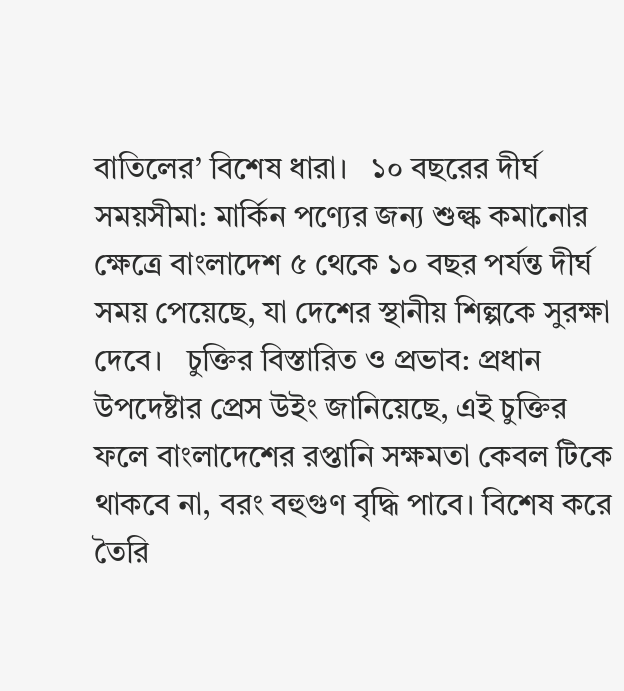বাতিলের’ বিশেষ ধারা।   ১০ বছরের দীর্ঘ সময়সীমা: মার্কিন পণ্যের জন্য শুল্ক কমানোর ক্ষেত্রে বাংলাদেশ ৫ থেকে ১০ বছর পর্যন্ত দীর্ঘ সময় পেয়েছে, যা দেশের স্থানীয় শিল্পকে সুরক্ষা দেবে।   চুক্তির বিস্তারিত ও প্রভাব: প্রধান উপদেষ্টার প্রেস উইং জানিয়েছে, এই চুক্তির ফলে বাংলাদেশের রপ্তানি সক্ষমতা কেবল টিকে থাকবে না, বরং বহুগুণ বৃদ্ধি পাবে। বিশেষ করে তৈরি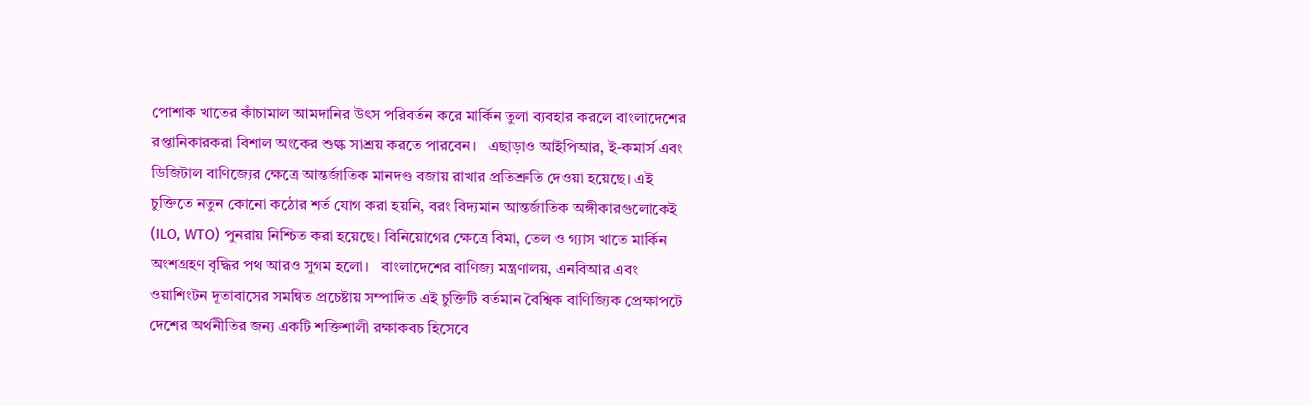পোশাক খাতের কাঁচামাল আমদানির উৎস পরিবর্তন করে মার্কিন তুলা ব্যবহার করলে বাংলাদেশের রপ্তানিকারকরা বিশাল অংকের শুল্ক সাশ্রয় করতে পারবেন।   এছাড়াও আইপিআর, ই-কমার্স এবং ডিজিটাল বাণিজ্যের ক্ষেত্রে আন্তর্জাতিক মানদণ্ড বজায় রাখার প্রতিশ্রুতি দেওয়া হয়েছে। এই চুক্তিতে নতুন কোনো কঠোর শর্ত যোগ করা হয়নি, বরং বিদ্যমান আন্তর্জাতিক অঙ্গীকারগুলোকেই (ILO, WTO) পুনরায় নিশ্চিত করা হয়েছে। বিনিয়োগের ক্ষেত্রে বিমা, তেল ও গ্যাস খাতে মার্কিন অংশগ্রহণ বৃদ্ধির পথ আরও সুগম হলো।   বাংলাদেশের বাণিজ্য মন্ত্রণালয়, এনবিআর এবং ওয়াশিংটন দূতাবাসের সমন্বিত প্রচেষ্টায় সম্পাদিত এই চুক্তিটি বর্তমান বৈশ্বিক বাণিজ্যিক প্রেক্ষাপটে দেশের অর্থনীতির জন্য একটি শক্তিশালী রক্ষাকবচ হিসেবে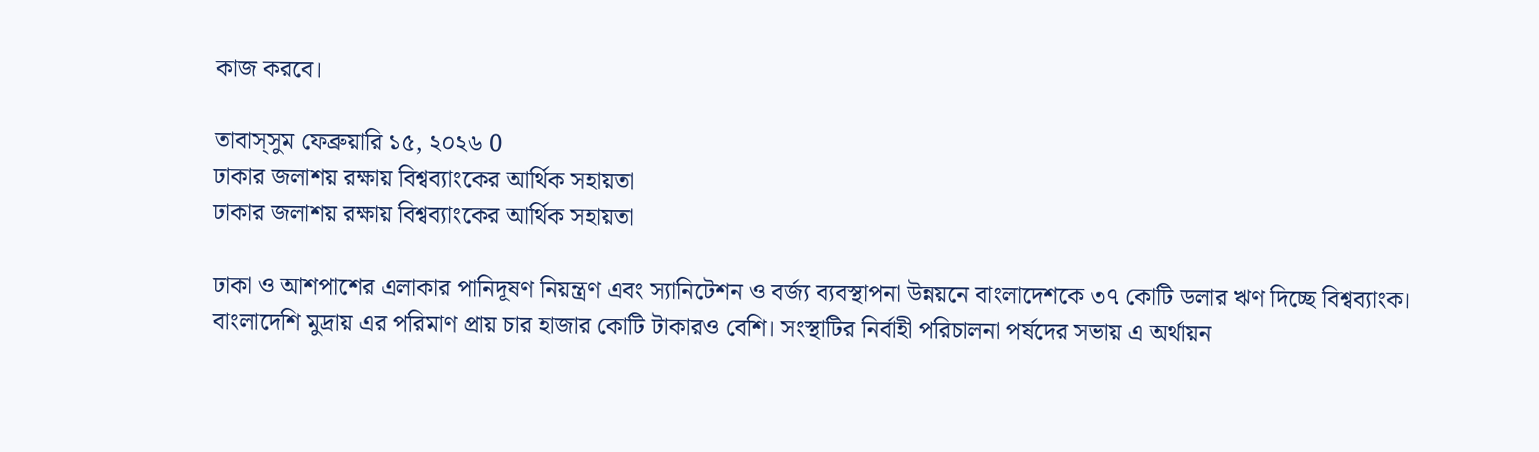কাজ করবে।

তাবাস্সুম ফেব্রুয়ারি ১৫, ২০২৬ 0
ঢাকার জলাশয় রক্ষায় বিশ্বব্যাংকের আর্থিক সহায়তা
ঢাকার জলাশয় রক্ষায় বিশ্বব্যাংকের আর্থিক সহায়তা

ঢাকা ও আশপাশের এলাকার পানিদূষণ নিয়ন্ত্রণ এবং স্যানিটেশন ও বর্জ্য ব্যবস্থাপনা উন্নয়নে বাংলাদেশকে ৩৭ কোটি ডলার ঋণ দিচ্ছে বিশ্বব্যাংক। বাংলাদেশি মুদ্রায় এর পরিমাণ প্রায় চার হাজার কোটি টাকারও বেশি। সংস্থাটির নির্বাহী পরিচালনা পর্ষদের সভায় এ অর্থায়ন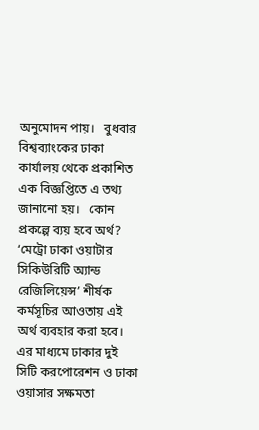অনুমোদন পায়।   বুধবার বিশ্বব্যাংকের ঢাকা কার্যালয় থেকে প্রকাশিত এক বিজ্ঞপ্তিতে এ তথ্য জানানো হয়।   কোন প্রকল্পে ব্যয় হবে অর্থ? ‘মেট্রো ঢাকা ওয়াটার সিকিউরিটি অ্যান্ড রেজিলিয়েন্স’ শীর্ষক কর্মসূচির আওতায় এই অর্থ ব্যবহার করা হবে। এর মাধ্যমে ঢাকার দুই সিটি করপোরেশন ও ঢাকা ওয়াসার সক্ষমতা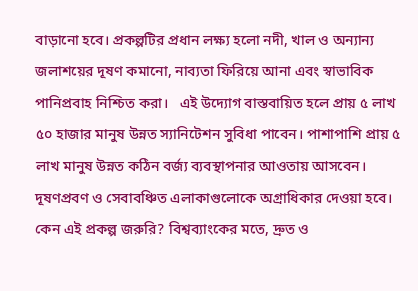বাড়ানো হবে। প্রকল্পটির প্রধান লক্ষ্য হলো নদী, খাল ও অন্যান্য জলাশয়ের দূষণ কমানো, নাব্যতা ফিরিয়ে আনা এবং স্বাভাবিক পানিপ্রবাহ নিশ্চিত করা।   এই উদ্যোগ বাস্তবায়িত হলে প্রায় ৫ লাখ ৫০ হাজার মানুষ উন্নত স্যানিটেশন সুবিধা পাবেন। পাশাপাশি প্রায় ৫ লাখ মানুষ উন্নত কঠিন বর্জ্য ব্যবস্থাপনার আওতায় আসবেন। দূষণপ্রবণ ও সেবাবঞ্চিত এলাকাগুলোকে অগ্রাধিকার দেওয়া হবে।   কেন এই প্রকল্প জরুরি? বিশ্বব্যাংকের মতে, দ্রুত ও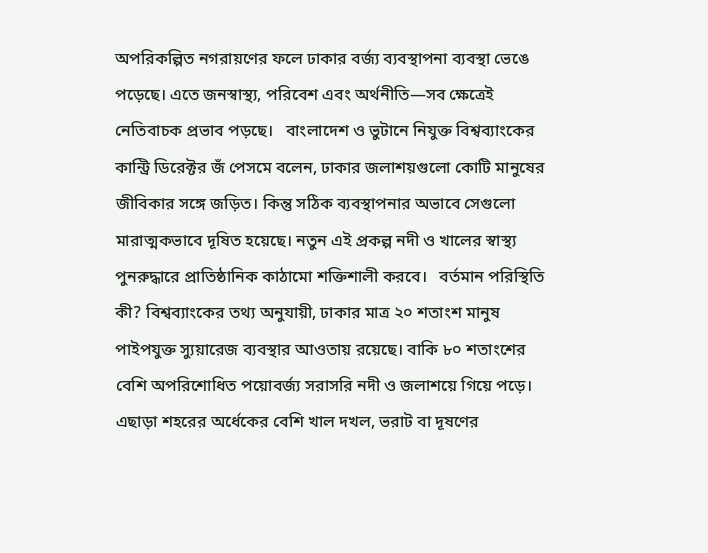অপরিকল্পিত নগরায়ণের ফলে ঢাকার বর্জ্য ব্যবস্থাপনা ব্যবস্থা ভেঙে পড়েছে। এতে জনস্বাস্থ্য, পরিবেশ এবং অর্থনীতি—সব ক্ষেত্রেই নেতিবাচক প্রভাব পড়ছে।   বাংলাদেশ ও ভুটানে নিযুক্ত বিশ্বব্যাংকের কান্ট্রি ডিরেক্টর জঁ পেসমে বলেন, ঢাকার জলাশয়গুলো কোটি মানুষের জীবিকার সঙ্গে জড়িত। কিন্তু সঠিক ব্যবস্থাপনার অভাবে সেগুলো মারাত্মকভাবে দূষিত হয়েছে। নতুন এই প্রকল্প নদী ও খালের স্বাস্থ্য পুনরুদ্ধারে প্রাতিষ্ঠানিক কাঠামো শক্তিশালী করবে।   বর্তমান পরিস্থিতি কী? বিশ্বব্যাংকের তথ্য অনুযায়ী, ঢাকার মাত্র ২০ শতাংশ মানুষ পাইপযুক্ত স্যুয়ারেজ ব্যবস্থার আওতায় রয়েছে। বাকি ৮০ শতাংশের বেশি অপরিশোধিত পয়োবর্জ্য সরাসরি নদী ও জলাশয়ে গিয়ে পড়ে। এছাড়া শহরের অর্ধেকের বেশি খাল দখল, ভরাট বা দূষণের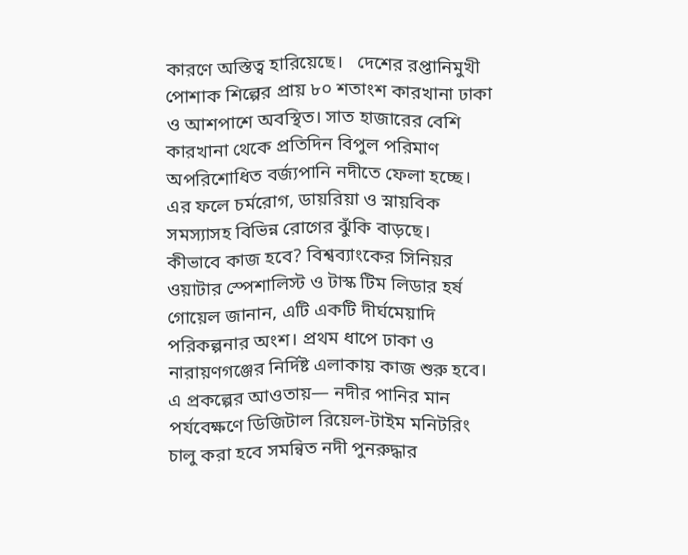কারণে অস্তিত্ব হারিয়েছে।   দেশের রপ্তানিমুখী পোশাক শিল্পের প্রায় ৮০ শতাংশ কারখানা ঢাকা ও আশপাশে অবস্থিত। সাত হাজারের বেশি কারখানা থেকে প্রতিদিন বিপুল পরিমাণ অপরিশোধিত বর্জ্যপানি নদীতে ফেলা হচ্ছে। এর ফলে চর্মরোগ, ডায়রিয়া ও স্নায়বিক সমস্যাসহ বিভিন্ন রোগের ঝুঁকি বাড়ছে।   কীভাবে কাজ হবে? বিশ্বব্যাংকের সিনিয়র ওয়াটার স্পেশালিস্ট ও টাস্ক টিম লিডার হর্ষ গোয়েল জানান, এটি একটি দীর্ঘমেয়াদি পরিকল্পনার অংশ। প্রথম ধাপে ঢাকা ও নারায়ণগঞ্জের নির্দিষ্ট এলাকায় কাজ শুরু হবে।   এ প্রকল্পের আওতায়— নদীর পানির মান পর্যবেক্ষণে ডিজিটাল রিয়েল-টাইম মনিটরিং চালু করা হবে সমন্বিত নদী পুনরুদ্ধার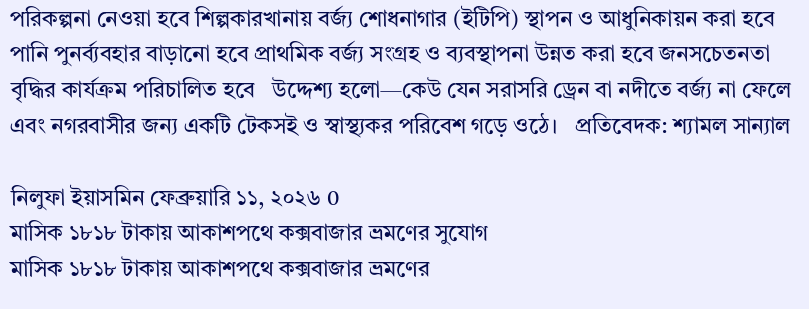পরিকল্পনা নেওয়া হবে শিল্পকারখানায় বর্জ্য শোধনাগার (ইটিপি) স্থাপন ও আধুনিকায়ন করা হবে পানি পুনর্ব্যবহার বাড়ানো হবে প্রাথমিক বর্জ্য সংগ্রহ ও ব্যবস্থাপনা উন্নত করা হবে জনসচেতনতা বৃদ্ধির কার্যক্রম পরিচালিত হবে   উদ্দেশ্য হলো—কেউ যেন সরাসরি ড্রেন বা নদীতে বর্জ্য না ফেলে এবং নগরবাসীর জন্য একটি টেকসই ও স্বাস্থ্যকর পরিবেশ গড়ে ওঠে।   প্রতিবেদক: শ্যামল সান্যাল

নিলুফা ইয়াসমিন ফেব্রুয়ারি ১১, ২০২৬ 0
মাসিক ১৮১৮ টাকায় আকাশপথে কক্সবাজার ভ্রমণের সুযোগ
মাসিক ১৮১৮ টাকায় আকাশপথে কক্সবাজার ভ্রমণের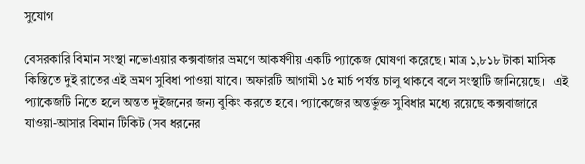সুযোগ

বেসরকারি বিমান সংস্থা নভোএয়ার কক্সবাজার ভ্রমণে আকর্ষণীয় একটি প্যাকেজ ঘোষণা করেছে। মাত্র ১,৮১৮ টাকা মাসিক কিস্তিতে দুই রাতের এই ভ্রমণ সুবিধা পাওয়া যাবে। অফারটি আগামী ১৫ মার্চ পর্যন্ত চালু থাকবে বলে সংস্থাটি জানিয়েছে।   এই প্যাকেজটি নিতে হলে অন্তত দুইজনের জন্য বুকিং করতে হবে। প্যাকেজের অন্তর্ভুক্ত সুবিধার মধ্যে রয়েছে কক্সবাজারে যাওয়া-আসার বিমান টিকিট (সব ধরনের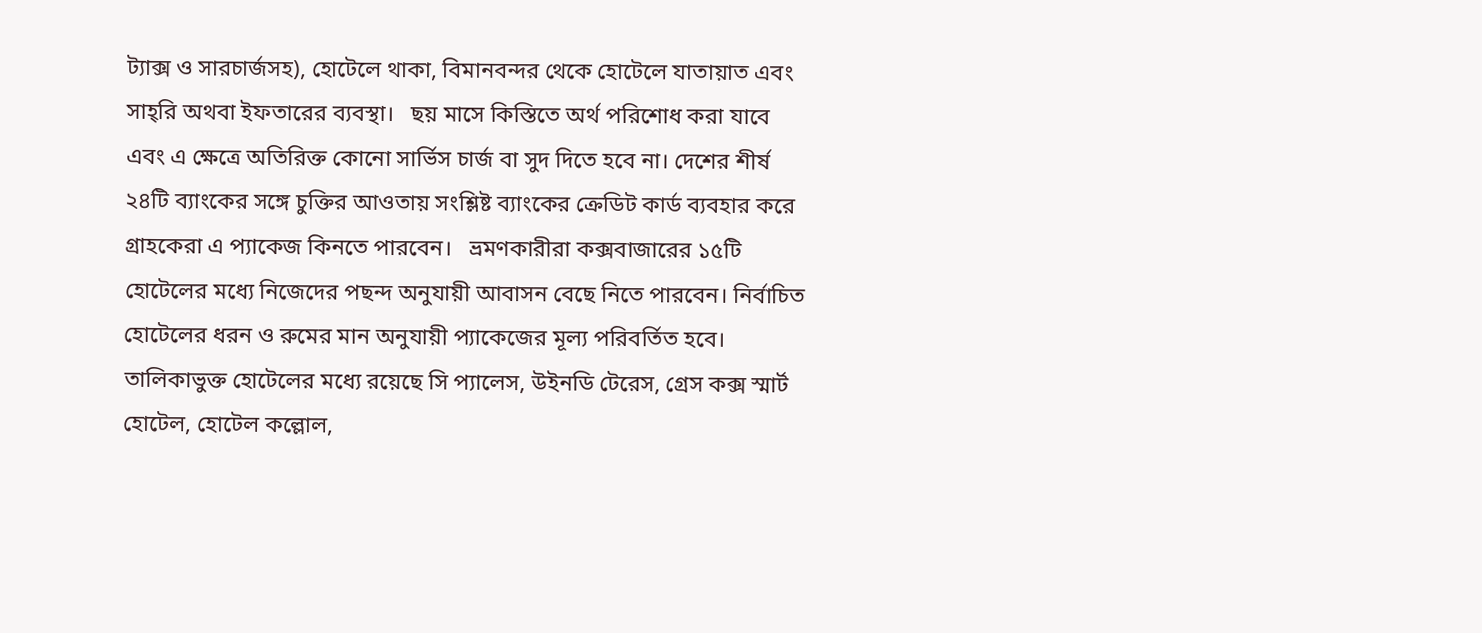ট্যাক্স ও সারচার্জসহ), হোটেলে থাকা, বিমানবন্দর থেকে হোটেলে যাতায়াত এবং সাহ্‌রি অথবা ইফতারের ব্যবস্থা।   ছয় মাসে কিস্তিতে অর্থ পরিশোধ করা যাবে এবং এ ক্ষেত্রে অতিরিক্ত কোনো সার্ভিস চার্জ বা সুদ দিতে হবে না। দেশের শীর্ষ ২৪টি ব্যাংকের সঙ্গে চুক্তির আওতায় সংশ্লিষ্ট ব্যাংকের ক্রেডিট কার্ড ব্যবহার করে গ্রাহকেরা এ প্যাকেজ কিনতে পারবেন।   ভ্রমণকারীরা কক্সবাজারের ১৫টি হোটেলের মধ্যে নিজেদের পছন্দ অনুযায়ী আবাসন বেছে নিতে পারবেন। নির্বাচিত হোটেলের ধরন ও রুমের মান অনুযায়ী প্যাকেজের মূল্য পরিবর্তিত হবে। তালিকাভুক্ত হোটেলের মধ্যে রয়েছে সি প্যালেস, উইনডি টেরেস, গ্রেস কক্স স্মার্ট হোটেল, হোটেল কল্লোল,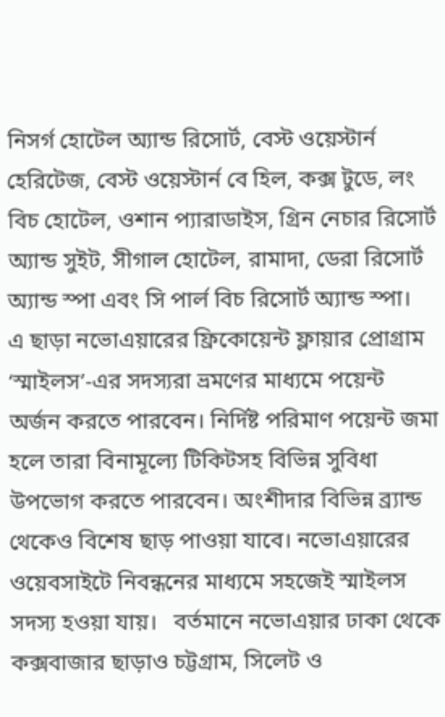নিসর্গ হোটেল অ্যান্ড রিসোর্ট, বেস্ট ওয়েস্টার্ন হেরিটেজ, বেস্ট ওয়েস্টার্ন বে হিল, কক্স টুডে, লং বিচ হোটেল, ওশান প্যারাডাইস, গ্রিন নেচার রিসোর্ট অ্যান্ড সুইট, সীগাল হোটেল, রামাদা, ডেরা রিসোর্ট অ্যান্ড স্পা এবং সি পার্ল বিচ রিসোর্ট অ্যান্ড স্পা।   এ ছাড়া নভোএয়ারের ফ্রিকোয়েন্ট ফ্লায়ার প্রোগ্রাম ‘স্মাইলস’-এর সদস্যরা ভ্রমণের মাধ্যমে পয়েন্ট অর্জন করতে পারবেন। নির্দিষ্ট পরিমাণ পয়েন্ট জমা হলে তারা বিনামূল্যে টিকিটসহ বিভিন্ন সুবিধা উপভোগ করতে পারবেন। অংশীদার বিভিন্ন ব্র্যান্ড থেকেও বিশেষ ছাড় পাওয়া যাবে। নভোএয়ারের ওয়েবসাইটে নিবন্ধনের মাধ্যমে সহজেই স্মাইলস সদস্য হওয়া যায়।   বর্তমানে নভোএয়ার ঢাকা থেকে কক্সবাজার ছাড়াও চট্টগ্রাম, সিলেট ও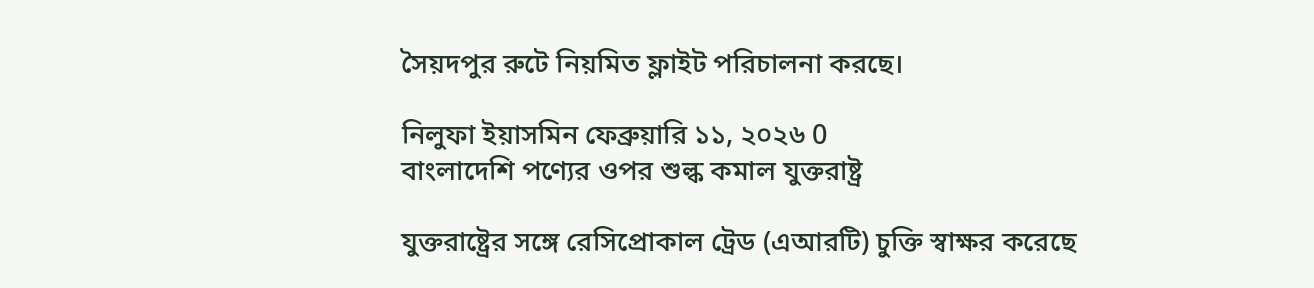সৈয়দপুর রুটে নিয়মিত ফ্লাইট পরিচালনা করছে।

নিলুফা ইয়াসমিন ফেব্রুয়ারি ১১, ২০২৬ 0
বাংলাদেশি পণ্যের ওপর শুল্ক কমাল যুক্তরাষ্ট্র

যুক্তরাষ্ট্রের সঙ্গে রেসিপ্রোকাল ট্রেড (এআরটি) চুক্তি স্বাক্ষর করেছে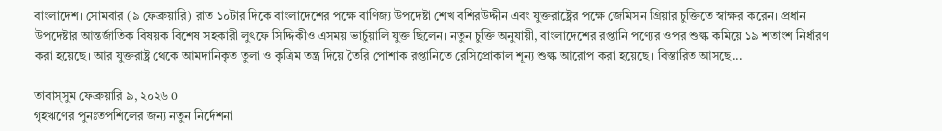বাংলাদেশ। সোমবার (৯ ফেব্রুয়ারি) রাত ১০টার দিকে বাংলাদেশের পক্ষে বাণিজ্য উপদেষ্টা শেখ বশিরউদ্দীন এবং যুক্তরাষ্ট্রের পক্ষে জেমিসন গ্রিয়ার চুক্তিতে স্বাক্ষর করেন। প্রধান উপদেষ্টার আন্তর্জাতিক বিষয়ক বিশেষ সহকারী লুৎফে সিদ্দিকীও এসময় ভার্চুয়ালি যুক্ত ছিলেন। নতুন চুক্তি অনুযায়ী, বাংলাদেশের রপ্তানি পণ্যের ওপর শুল্ক কমিয়ে ১৯ শতাংশ নির্ধারণ করা হয়েছে। আর যুক্তরাষ্ট্র থেকে আমদানিকৃত তুলা ও কৃত্রিম তন্ত্র দিয়ে তৈরি পোশাক রপ্তানিতে রেসিপ্রোকাল শূন্য শুল্ক আরোপ করা হয়েছে। বিস্তারিত আসছে...

তাবাস্সুম ফেব্রুয়ারি ৯, ২০২৬ 0
গৃহঋণের পুনঃতপশিলের জন্য নতুন নির্দেশনা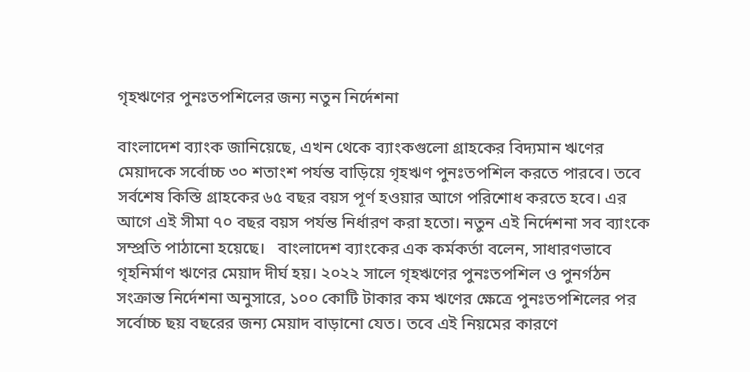গৃহঋণের পুনঃতপশিলের জন্য নতুন নির্দেশনা

বাংলাদেশ ব্যাংক জানিয়েছে, এখন থেকে ব্যাংকগুলো গ্রাহকের বিদ্যমান ঋণের মেয়াদকে সর্বোচ্চ ৩০ শতাংশ পর্যন্ত বাড়িয়ে গৃহঋণ পুনঃতপশিল করতে পারবে। তবে সর্বশেষ কিস্তি গ্রাহকের ৬৫ বছর বয়স পূর্ণ হওয়ার আগে পরিশোধ করতে হবে। এর আগে এই সীমা ৭০ বছর বয়স পর্যন্ত নির্ধারণ করা হতো। নতুন এই নির্দেশনা সব ব্যাংকে সম্প্রতি পাঠানো হয়েছে।   বাংলাদেশ ব্যাংকের এক কর্মকর্তা বলেন, সাধারণভাবে গৃহনির্মাণ ঋণের মেয়াদ দীর্ঘ হয়। ২০২২ সালে গৃহঋণের পুনঃতপশিল ও পুনর্গঠন সংক্রান্ত নির্দেশনা অনুসারে, ১০০ কোটি টাকার কম ঋণের ক্ষেত্রে পুনঃতপশিলের পর সর্বোচ্চ ছয় বছরের জন্য মেয়াদ বাড়ানো যেত। তবে এই নিয়মের কারণে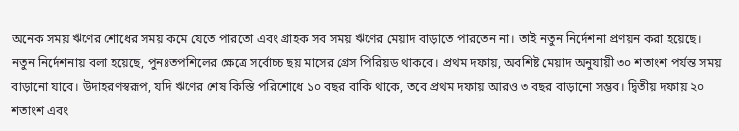অনেক সময় ঋণের শোধের সময় কমে যেতে পারতো এবং গ্রাহক সব সময় ঋণের মেয়াদ বাড়াতে পারতেন না। তাই নতুন নির্দেশনা প্রণয়ন করা হয়েছে।   নতুন নির্দেশনায় বলা হয়েছে, পুনঃতপশিলের ক্ষেত্রে সর্বোচ্চ ছয় মাসের গ্রেস পিরিয়ড থাকবে। প্রথম দফায়, অবশিষ্ট মেয়াদ অনুযায়ী ৩০ শতাংশ পর্যন্ত সময় বাড়ানো যাবে। উদাহরণস্বরূপ, যদি ঋণের শেষ কিস্তি পরিশোধে ১০ বছর বাকি থাকে, তবে প্রথম দফায় আরও ৩ বছর বাড়ানো সম্ভব। দ্বিতীয় দফায় ২০ শতাংশ এবং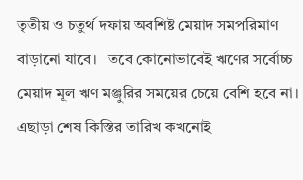তৃতীয় ও চতুর্থ দফায় অবশিষ্ট মেয়াদ সমপরিমাণ বাড়ানো যাবে।   তবে কোনোভাবেই ঋণের সর্বোচ্চ মেয়াদ মূল ঋণ মঞ্জুরির সময়ের চেয়ে বেশি হবে না। এছাড়া শেষ কিস্তির তারিখ কখনোই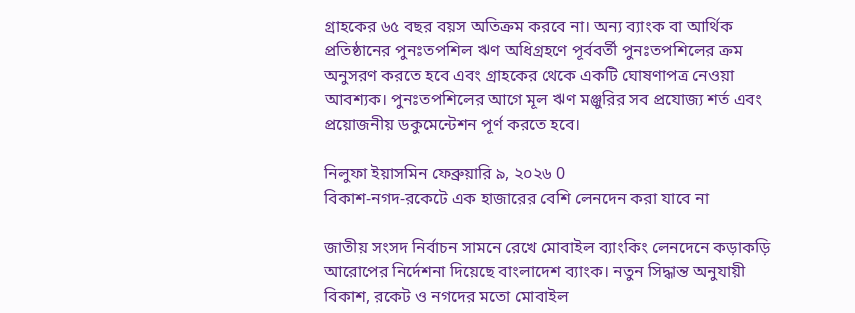গ্রাহকের ৬৫ বছর বয়স অতিক্রম করবে না। অন্য ব্যাংক বা আর্থিক প্রতিষ্ঠানের পুনঃতপশিল ঋণ অধিগ্রহণে পূর্ববর্তী পুনঃতপশিলের ক্রম অনুসরণ করতে হবে এবং গ্রাহকের থেকে একটি ঘোষণাপত্র নেওয়া আবশ্যক। পুনঃতপশিলের আগে মূল ঋণ মঞ্জুরির সব প্রযোজ্য শর্ত এবং প্রয়োজনীয় ডকুমেন্টেশন পূর্ণ করতে হবে।

নিলুফা ইয়াসমিন ফেব্রুয়ারি ৯, ২০২৬ 0
বিকাশ-নগদ-রকেটে এক হাজারের বেশি লেনদেন করা যাবে না

জাতীয় সংসদ নির্বাচন সামনে রেখে মোবাইল ব্যাংকিং লেনদেনে কড়াকড়ি আরোপের নির্দেশনা দিয়েছে বাংলাদেশ ব্যাংক। নতুন সিদ্ধান্ত অনুযায়ী বিকাশ, রকেট ও নগদের মতো মোবাইল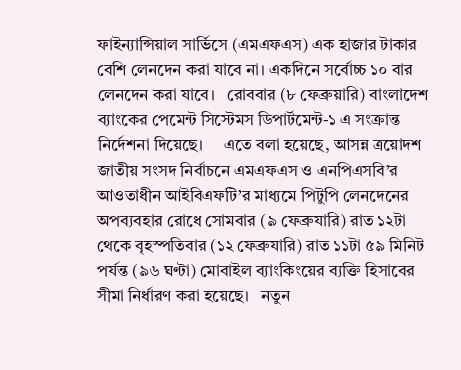ফাইন্যান্সিয়াল সার্ভিসে (এমএফএস) এক হাজার টাকার বেশি লেনদেন করা যাবে না। একদিনে সর্বোচ্চ ১০ বার লেনদেন করা যাবে।   রোববার (৮ ফেব্রুয়ারি) বাংলাদেশ ব্যাংকের পেমেন্ট সিস্টেমস ডিপার্টমেন্ট-১ এ সংক্রান্ত নির্দেশনা দিয়েছে।     এতে বলা হয়েছে, আসন্ন ত্রয়োদশ জাতীয় সংসদ নির্বাচনে এমএফএস ও এনপিএসবি’র আওতাধীন আইবিএফটি’র মাধ্যমে পিটুপি লেনদেনের অপব্যবহার রোধে সোমবার (৯ ফেব্রুযারি) রাত ১২টা থেকে বৃহস্পতিবার (১২ ফেব্রুযারি) রাত ১১টা ৫৯ মিনিট পর্যন্ত (৯৬ ঘণ্টা) মোবাইল ব্যাংকিংয়ের ব্যক্তি হিসাবের সীমা নির্ধারণ করা হয়েছে।   নতুন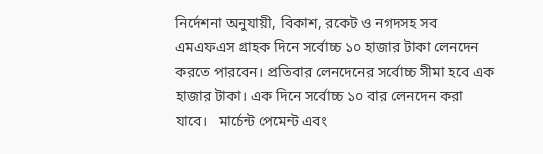নির্দেশনা অনুযায়ী, বিকাশ, রকেট ও নগদসহ সব এমএফএস গ্রাহক দিনে সর্বোচ্চ ১০ হাজার টাকা লেনদেন করতে পারবেন। প্রতিবার লেনদেনের সর্বোচ্চ সীমা হবে এক হাজার টাকা। এক দিনে সর্বোচ্চ ১০ বার লেনদেন করা যাবে।   মার্চেন্ট পেমেন্ট এবং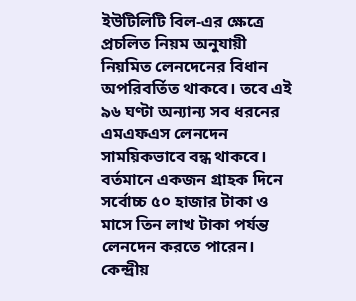ইউটিলিটি বিল-এর ক্ষেত্রে প্রচলিত নিয়ম অনুযায়ী নিয়মিত লেনদেনের বিধান অপরিবর্তিত থাকবে। তবে এই ৯৬ ঘণ্টা অন্যান্য সব ধরনের এমএফএস লেনদেন সাময়িকভাবে বন্ধ থাকবে।   বর্তমানে একজন গ্রাহক দিনে সর্বোচ্চ ৫০ হাজার টাকা ও মাসে তিন লাখ টাকা পর্যন্ত লেনদেন করতে পারেন।   কেন্দ্রীয়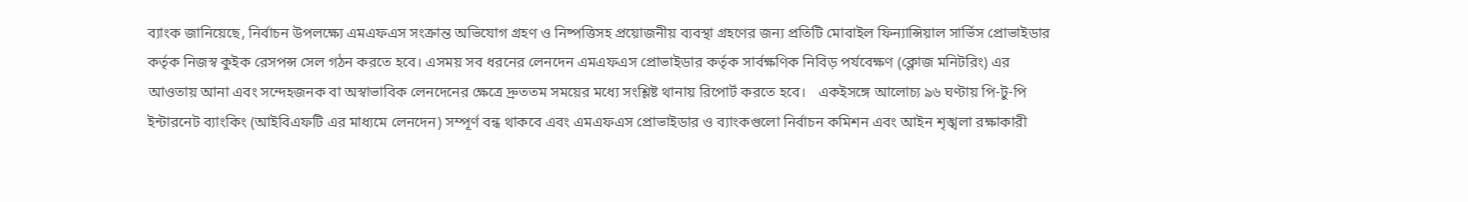ব্যাংক জানিয়েছে, নির্বাচন উপলক্ষ্যে এমএফএস সংক্রান্ত অভিযোগ গ্রহণ ও নিষ্পত্তিসহ প্রয়োজনীয় ব্যবস্থা গ্রহণের জন্য প্রতিটি মোবাইল ফিন্যান্সিয়াল সার্ভিস প্রোভাইডার কর্তৃক নিজস্ব কুইক রেসপন্স সেল গঠন করতে হবে। এসময় সব ধরনের লেনদেন এমএফএস প্রোভাইডার কর্তৃক সার্বক্ষণিক নিবিড় পর্যবেক্ষণ (ক্লোজ মনিটরিং) এর আওতায় আনা এবং সন্দেহজনক বা অস্বাভাবিক লেনদেনের ক্ষেত্রে দ্রুততম সময়ের মধ্যে সংশ্লিষ্ট থানায় রিপোর্ট করতে হবে।   একইসঙ্গে আলোচ্য ৯৬ ঘণ্টায় পি-টু-পি ইন্টারনেট ব্যাংকিং (আইবিএফটি এর মাধ্যমে লেনদেন) সম্পূর্ণ বন্ধ থাকবে এবং এমএফএস প্রোভাইডার ও ব্যাংকগুলো নির্বাচন কমিশন এবং আইন শৃঙ্খলা রক্ষাকারী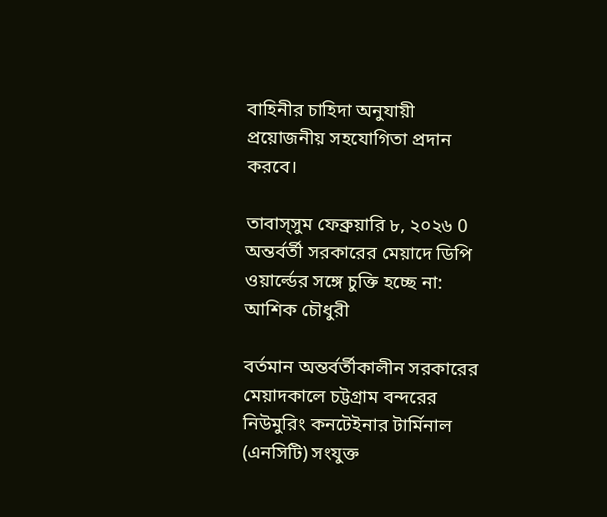বাহিনীর চাহিদা অনুযায়ী প্রয়োজনীয় সহযোগিতা প্রদান করবে।

তাবাস্সুম ফেব্রুয়ারি ৮, ২০২৬ 0
অন্তর্বর্তী সরকারের মেয়াদে ডিপি ওয়ার্ল্ডের সঙ্গে চুক্তি হচ্ছে না: আশিক চৌধুরী

বর্তমান অন্তর্বর্তীকালীন সরকারের মেয়াদকালে চট্টগ্রাম বন্দরের নিউমুরিং কনটেইনার টার্মিনাল (এনসিটি) সংযুক্ত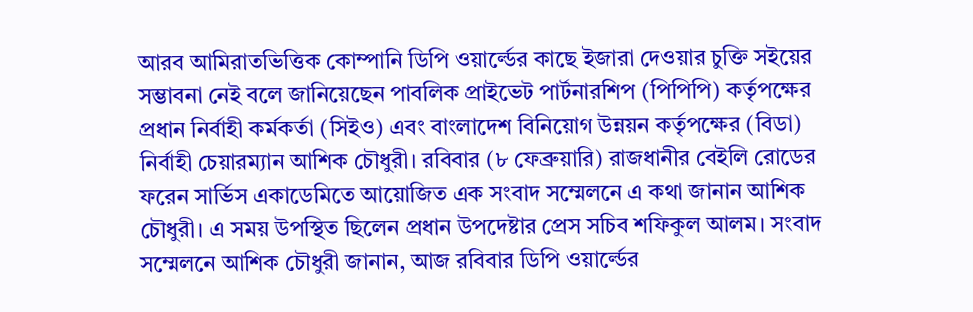আরব আমিরাতভিত্তিক কোম্পানি ডিপি ওয়ার্ল্ডের কাছে ইজারা দেওয়ার চুক্তি সইয়ের সম্ভাবনা নেই বলে জানিয়েছেন পাবলিক প্রাইভেট পার্টনারশিপ (পিপিপি) কর্তৃপক্ষের প্রধান নির্বাহী কর্মকর্তা (সিইও) এবং বাংলাদেশ বিনিয়োগ উন্নয়ন কর্তৃপক্ষের (বিডা) নির্বাহী চেয়ারম্যান আশিক চৌধুরী। রবিবার (৮ ফেব্রুয়ারি) রাজধানীর বেইলি রোডের ফরেন সার্ভিস একাডেমিতে আয়োজিত এক সংবাদ সম্মেলনে এ কথা জানান আশিক চৌধুরী। এ সময় উপস্থিত ছিলেন প্রধান উপদেষ্টার প্রেস সচিব শফিকুল আলম। সংবাদ সম্মেলনে আশিক চৌধুরী জানান, আজ রবিবার ডিপি ওয়ার্ল্ডের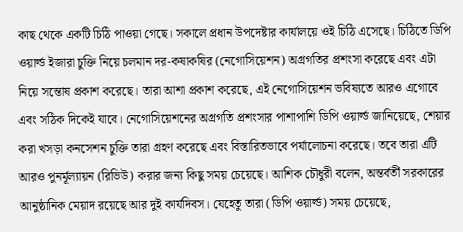কাছ থেকে একটি চিঠি পাওয়া গেছে। সকালে প্রধান উপদেষ্টার কার্যালয়ে ওই চিঠি এসেছে। চিঠিতে ডিপি ওয়ার্ল্ড ইজারা চুক্তি নিয়ে চলমান দর-কষাকষির (নেগোসিয়েশন) অগ্রগতির প্রশংসা করেছে এবং এটা নিয়ে সন্তোষ প্রকাশ করেছে। তারা আশা প্রকাশ করেছে, এই নেগোসিয়েশন ভবিষ্যতে আরও এগোবে এবং সঠিক দিকেই যাবে। নেগোসিয়েশনের অগ্রগতি প্রশংসার পাশাপাশি ডিপি ওয়ার্ল্ড জানিয়েছে, শেয়ার করা খসড়া কনসেশন চুক্তি তারা গ্রহণ করেছে এবং বিস্তারিতভাবে পর্যালোচনা করেছে। তবে তারা এটি আরও পুনর্মূল্যায়ন (রিভিউ) করার জন্য কিছু সময় চেয়েছে। আশিক চৌধুরী বলেন, অন্তর্বর্তী সরকারের আনুষ্ঠানিক মেয়াদ রয়েছে আর দুই কার্যদিবস। যেহেতু তারা (ডিপি ওয়ার্ল্ড) সময় চেয়েছে,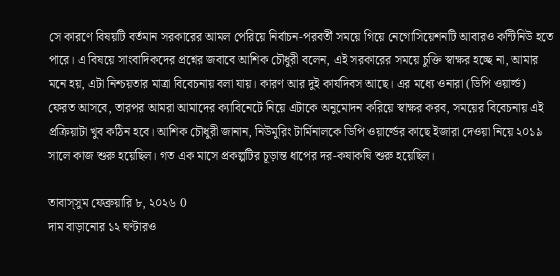সে কারণে বিষয়টি বর্তমান সরকারের আমল পেরিয়ে নির্বাচন-পরবর্তী সময়ে গিয়ে নেগোসিয়েশনটি আবারও কন্টিনিউ হতে পারে। এ বিষয়ে সাংবাদিকদের প্রশ্নের জবাবে আশিক চৌধুরী বলেন, এই সরকারের সময়ে চুক্তি স্বাক্ষর হচ্ছে না, আমার মনে হয়, এটা নিশ্চয়তার মাত্রা বিবেচনায় বলা যায়। কারণ আর দুই কার্যদিবস আছে। এর মধ্যে ওনারা (ডিপি ওয়ার্ল্ড) ফেরত আসবে, তারপর আমরা আমাদের ক্যাবিনেটে নিয়ে এটাকে অনুমোদন করিয়ে স্বাক্ষর করব, সময়ের বিবেচনায় এই প্রক্রিয়াটা খুব কঠিন হবে। আশিক চৌধুরী জানান, নিউমুরিং টার্মিনালকে ডিপি ওয়ার্ল্ডের কাছে ইজারা দেওয়া নিয়ে ২০১৯ সালে কাজ শুরু হয়েছিল। গত এক মাসে প্রকল্পটির চূড়ান্ত ধাপের দর-কষাকষি শুরু হয়েছিল।

তাবাস্সুম ফেব্রুয়ারি ৮, ২০২৬ 0
দাম বাড়ানোর ১২ ঘণ্টারও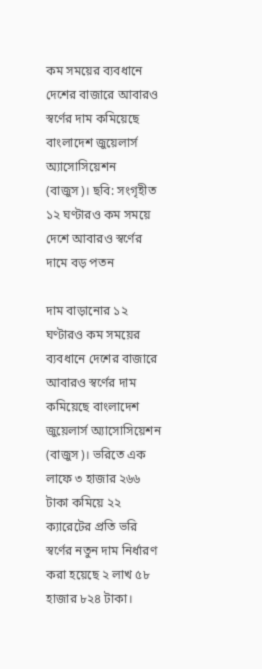কম সময়ের ব্যবধানে দেশের বাজারে আবারও স্বর্ণের দাম কমিয়েছে বাংলাদেশ জুয়েলার্স অ্যাসোসিয়েশন (বাজুস)। ছবি: সংগৃহীত
১২ ঘণ্টারও কম সময়ে দেশে আবারও স্বর্ণের দামে বড় পতন

দাম বাড়ানোর ১২ ঘণ্টারও কম সময়ের ব্যবধানে দেশের বাজারে আবারও স্বর্ণের দাম কমিয়েছে বাংলাদেশ জুয়েলার্স অ্যাসোসিয়েশন (বাজুস)। ভরিতে এক লাফে ৩ হাজার ২৬৬ টাকা কমিয়ে ২২ ক্যারেটের প্রতি ভরি স্বর্ণের নতুন দাম নির্ধারণ করা হয়েছে ২ লাখ ৫৮ হাজার ৮২৪ টাকা।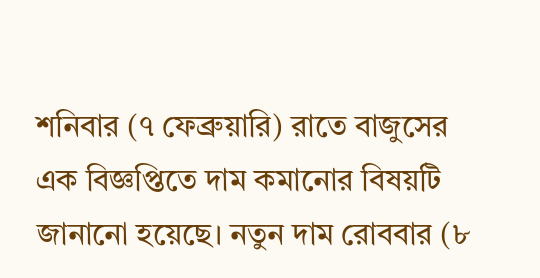শনিবার (৭ ফেব্রুয়ারি) রাতে বাজুসের এক বিজ্ঞপ্তিতে দাম কমানোর বিষয়টি জানানো হয়েছে। নতুন দাম রোববার (৮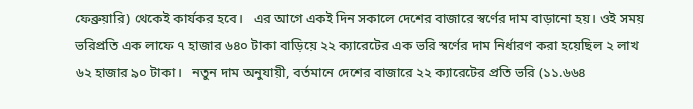ফেব্রুয়ারি) থেকেই কার্যকর হবে।   এর আগে একই দিন সকালে দেশের বাজারে স্বর্ণের দাম বাড়ানো হয়। ওই সময় ভরিপ্রতি এক লাফে ৭ হাজার ৬৪০ টাকা বাড়িয়ে ২২ ক্যারেটের এক ভরি স্বর্ণের দাম নির্ধারণ করা হয়েছিল ২ লাখ ৬২ হাজার ৯০ টাকা।   নতুন দাম অনুযায়ী, বর্তমানে দেশের বাজারে ২২ ক্যারেটের প্রতি ভরি (১১.৬৬৪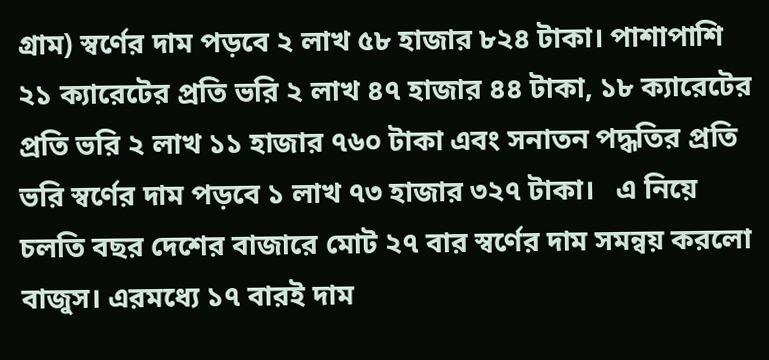গ্রাম) স্বর্ণের দাম পড়বে ২ লাখ ৫৮ হাজার ৮২৪ টাকা। পাশাপাশি ২১ ক্যারেটের প্রতি ভরি ২ লাখ ৪৭ হাজার ৪৪ টাকা, ১৮ ক্যারেটের প্রতি ভরি ২ লাখ ১১ হাজার ৭৬০ টাকা এবং সনাতন পদ্ধতির প্রতি ভরি স্বর্ণের দাম পড়বে ১ লাখ ৭৩ হাজার ৩২৭ টাকা।   এ নিয়ে চলতি বছর দেশের বাজারে মোট ২৭ বার স্বর্ণের দাম সমন্বয় করলো বাজুস। এরমধ্যে ১৭ বারই দাম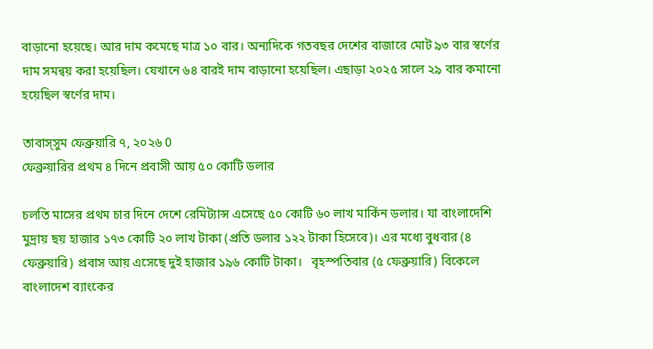বাড়ানো হয়েছে। আর দাম কমেছে মাত্র ১০ বার। অন্যদিকে গতবছর দেশের বাজারে মোট ৯৩ বার স্বর্ণের দাম সমন্বয় করা হয়েছিল। যেখানে ৬৪ বারই দাম বাড়ানো হয়েছিল। এছাড়া ২০২৫ সালে ২৯ বার কমানো হয়েছিল স্বর্ণের দাম।

তাবাস্সুম ফেব্রুয়ারি ৭, ২০২৬ 0
ফেব্রুয়ারির প্রথম ৪ দিনে প্রবাসী আয় ৫০ কোটি ডলার

চলতি মাসের প্রথম চার দিনে দেশে রেমিট্যান্স এসেছে ৫০ কোটি ৬০ লাখ মার্কিন ডলার। যা বাংলাদেশি মুদ্রায় ছয় হাজার ১৭৩ কোটি ২০ লাখ টাকা (প্রতি ডলার ১২২ টাকা হিসেবে)। এর মধ্যে বুধবার (৪ ফেব্রুয়ারি) প্রবাস আয় এসেছে দুই হাজার ১৯৬ কোটি টাকা।   বৃহস্পতিবার (৫ ফেব্রুয়ারি) বিকেলে বাংলাদেশ ব্যাংকের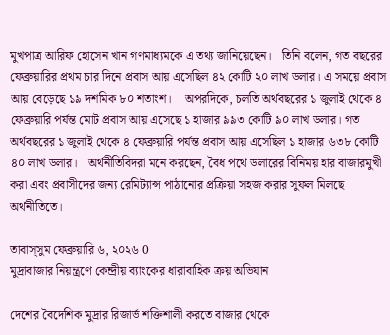মুখপাত্র আরিফ হোসেন খান গণমাধ্যমকে এ তথ্য জানিয়েছেন।   তিনি বলেন, গত বছরের ফেব্রুয়ারির প্রথম চার দিনে প্রবাস আয় এসেছিল ৪২ কোটি ২০ লাখ ডলার। এ সময়ে প্রবাস আয় বেড়েছে ১৯ দশমিক ৮০ শতাংশ।    অপরদিকে, চলতি অর্থবছরের ১ জুলাই থেকে ৪ ফেব্রুয়ারি পর্যন্ত মোট প্রবাস আয় এসেছে ১ হাজার ৯৯৩ কোটি ৯০ লাখ ডলার। গত অর্থবছরের ১ জুলাই থেকে ৪ ফেব্রুয়ারি পর্যন্ত প্রবাস আয় এসেছিল ১ হাজার ৬৩৮ কোটি ৪০ লাখ ডলার।   অর্থনীতিবিদরা মনে করছেন, বৈধ পথে ডলারের বিনিময় হার বাজারমুখী করা এবং প্রবাসীদের জন্য রেমিট্যান্স পাঠানোর প্রক্রিয়া সহজ করার সুফল মিলছে অর্থনীতিতে।

তাবাস্সুম ফেব্রুয়ারি ৬, ২০২৬ 0
মুদ্রাবাজার নিয়ন্ত্রণে কেন্দ্রীয় ব্যাংকের ধারাবাহিক ক্রয় অভিযান

দেশের বৈদেশিক মুদ্রার রিজার্ভ শক্তিশালী করতে বাজার থেকে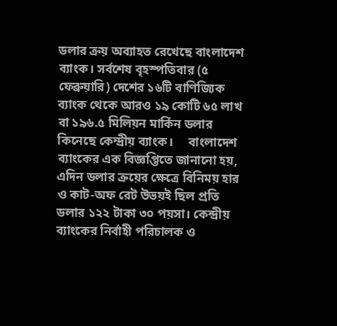ডলার ক্রয় অব্যাহত রেখেছে বাংলাদেশ ব্যাংক। সর্বশেষ বৃহস্পতিবার (৫ ফেব্রুয়ারি) দেশের ১৬টি বাণিজ্যিক ব্যাংক থেকে আরও ১৯ কোটি ৬৫ লাখ বা ১৯৬.৫ মিলিয়ন মার্কিন ডলার কিনেছে কেন্দ্রীয় ব্যাংক।     বাংলাদেশ ব্যাংকের এক বিজ্ঞপ্তিতে জানানো হয়, এদিন ডলার ক্রয়ের ক্ষেত্রে বিনিময় হার ও কাট-অফ রেট উভয়ই ছিল প্রতি ডলার ১২২ টাকা ৩০ পয়সা। কেন্দ্রীয় ব্যাংকের নির্বাহী পরিচালক ও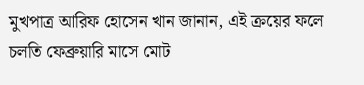মুখপাত্র আরিফ হোসেন খান জানান, এই ক্রয়ের ফলে চলতি ফেব্রুয়ারি মাসে মোট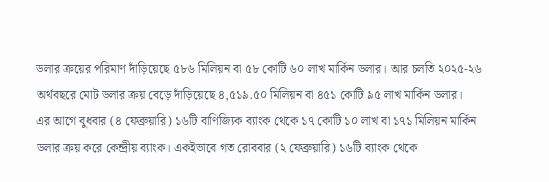ডলার ক্রয়ের পরিমাণ দাঁড়িয়েছে ৫৮৬ মিলিয়ন বা ৫৮ কোটি ৬০ লাখ মার্কিন ডলার। আর চলতি ২০২৫-২৬ অর্থবছরে মোট ডলার ক্রয় বেড়ে দাঁড়িয়েছে ৪,৫১৯.৫০ মিলিয়ন বা ৪৫১ কোটি ৯৫ লাখ মার্কিন ডলার।   এর আগে বুধবার (৪ ফেব্রুয়ারি) ১৬টি বাণিজ্যিক ব্যাংক থেকে ১৭ কোটি ১০ লাখ বা ১৭১ মিলিয়ন মার্কিন ডলার ক্রয় করে কেন্দ্রীয় ব্যাংক। একইভাবে গত রোববার (২ ফেব্রুয়ারি) ১৬টি ব্যাংক থেকে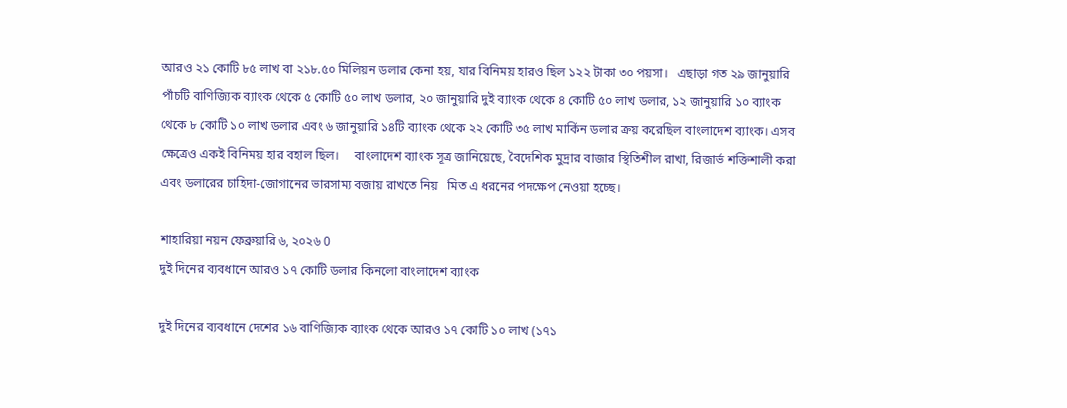আরও ২১ কোটি ৮৫ লাখ বা ২১৮.৫০ মিলিয়ন ডলার কেনা হয়, যার বিনিময় হারও ছিল ১২২ টাকা ৩০ পয়সা।   এছাড়া গত ২৯ জানুয়ারি পাঁচটি বাণিজ্যিক ব্যাংক থেকে ৫ কোটি ৫০ লাখ ডলার, ২০ জানুয়ারি দুই ব্যাংক থেকে ৪ কোটি ৫০ লাখ ডলার, ১২ জানুয়ারি ১০ ব্যাংক থেকে ৮ কোটি ১০ লাখ ডলার এবং ৬ জানুয়ারি ১৪টি ব্যাংক থেকে ২২ কোটি ৩৫ লাখ মার্কিন ডলার ক্রয় করেছিল বাংলাদেশ ব্যাংক। এসব ক্ষেত্রেও একই বিনিময় হার বহাল ছিল।     বাংলাদেশ ব্যাংক সূত্র জানিয়েছে, বৈদেশিক মুদ্রার বাজার স্থিতিশীল রাখা, রিজার্ভ শক্তিশালী করা এবং ডলারের চাহিদা-জোগানের ভারসাম্য বজায় রাখতে নিয়   মিত এ ধরনের পদক্ষেপ নেওয়া হচ্ছে।

শাহারিয়া নয়ন ফেব্রুয়ারি ৬, ২০২৬ 0
দুই দিনের ব্যবধানে আরও ১৭ কোটি ডলার কিনলো বাংলাদেশ ব্যাংক

দুই দিনের ব্যবধানে দেশের ১৬ বাণিজ্যিক ব্যাংক থেকে আরও ১৭ কোটি ১০ লাখ (১৭১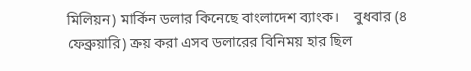মিলিয়ন) মার্কিন ডলার কিনেছে বাংলাদেশ ব্যাংক।    বুধবার (৪ ফেব্রুয়ারি) ক্রয় করা এসব ডলারের বিনিময় হার ছিল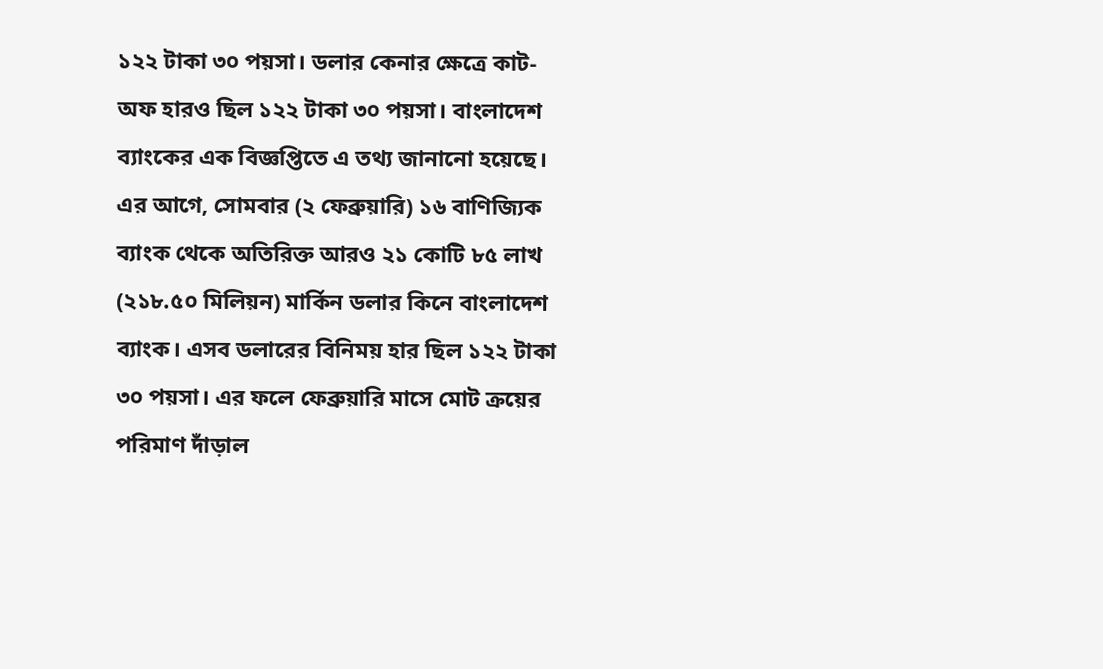১২২ টাকা ৩০ পয়সা। ডলার কেনার ক্ষেত্রে কাট-অফ হারও ছিল ১২২ টাকা ৩০ পয়সা। বাংলাদেশ ব্যাংকের এক বিজ্ঞপ্তিতে এ তথ্য জানানো হয়েছে।   এর আগে, সোমবার (২ ফেব্রুয়ারি) ১৬ বাণিজ্যিক ব্যাংক থেকে অতিরিক্ত আরও ২১ কোটি ৮৫ লাখ (২১৮.৫০ মিলিয়ন) মার্কিন ডলার কিনে বাংলাদেশ ব্যাংক। এসব ডলারের বিনিময় হার ছিল ১২২ টাকা ৩০ পয়সা। এর ফলে ফেব্রুয়ারি মাসে মোট ক্রয়ের পরিমাণ দাঁড়াল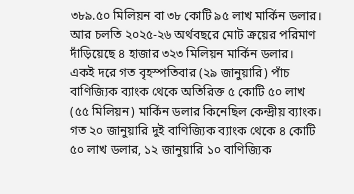৩৮৯.৫০ মিলিয়ন বা ৩৮ কোটি ৯৫ লাখ মার্কিন ডলার। আর চলতি ২০২৫-২৬ অর্থবছরে মোট ক্রয়ের পরিমাণ দাঁড়িয়েছে ৪ হাজার ৩২৩ মিলিয়ন মার্কিন ডলার।   একই দরে গত বৃহস্পতিবার (২৯ জানুয়ারি) পাঁচ বাণিজ্যিক ব্যাংক থেকে অতিরিক্ত ৫ কোটি ৫০ লাখ (৫৫ মিলিয়ন) মার্কিন ডলার কিনেছিল কেন্দ্রীয় ব্যাংক। গত ২০ জানুয়ারি দুই বাণিজ্যিক ব্যাংক থেকে ৪ কোটি ৫০ লাখ ডলার, ১২ জানুয়ারি ১০ বাণিজ্যিক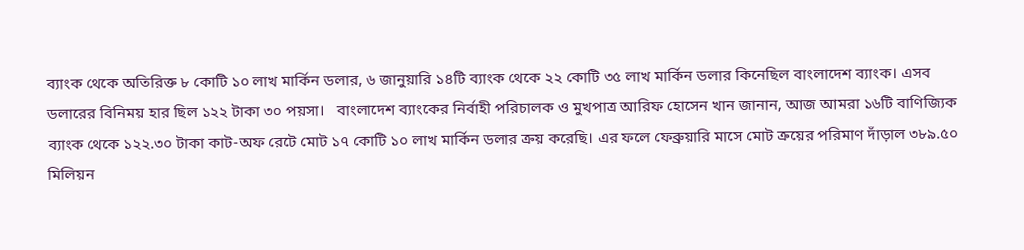ব্যাংক থেকে অতিরিক্ত ৮ কোটি ১০ লাখ মার্কিন ডলার, ৬ জানুয়ারি ১৪টি ব্যাংক থেকে ২২ কোটি ৩৫ লাখ মার্কিন ডলার কিনেছিল বাংলাদেশ ব্যাংক। এসব ডলারের বিনিময় হার ছিল ১২২ টাকা ৩০ পয়সা।   বাংলাদেশ ব্যাংকের নির্বাহী পরিচালক ও মুখপাত্র আরিফ হোসেন খান জানান, আজ আমরা ১৬টি বাণিজ্যিক ব্যাংক থেকে ১২২.৩০ টাকা কাট-অফ রেটে মোট ১৭ কোটি ১০ লাখ মার্কিন ডলার ক্রয় করেছি। এর ফলে ফেব্রুয়ারি মাসে মোট ক্রয়ের পরিমাণ দাঁড়াল ৩৮৯.৫০ মিলিয়ন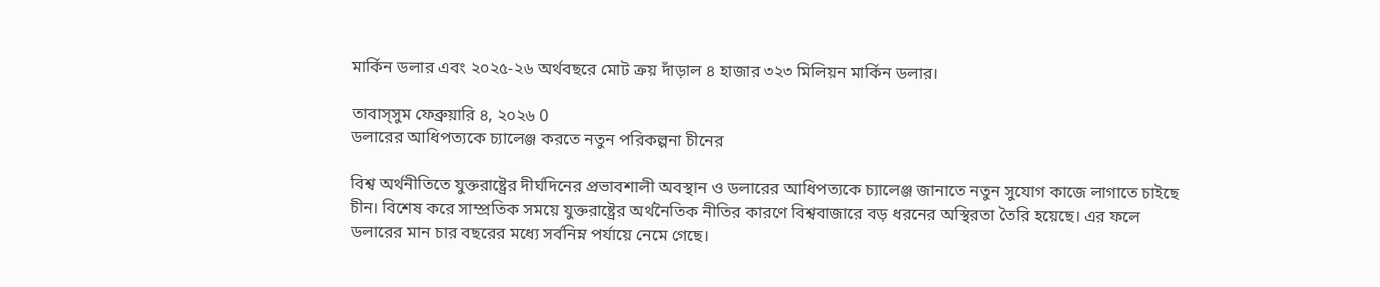মার্কিন ডলার এবং ২০২৫-২৬ অর্থবছরে মোট ক্রয় দাঁড়াল ৪ হাজার ৩২৩ মিলিয়ন মার্কিন ডলার।

তাবাস্সুম ফেব্রুয়ারি ৪, ২০২৬ 0
ডলারের আধিপত্যকে চ্যালেঞ্জ করতে নতুন পরিকল্পনা চীনের

বিশ্ব অর্থনীতিতে যুক্তরাষ্ট্রের দীর্ঘদিনের প্রভাবশালী অবস্থান ও ডলারের আধিপত্যকে চ্যালেঞ্জ জানাতে নতুন সুযোগ কাজে লাগাতে চাইছে চীন। বিশেষ করে সাম্প্রতিক সময়ে যুক্তরাষ্ট্রের অর্থনৈতিক নীতির কারণে বিশ্ববাজারে বড় ধরনের অস্থিরতা তৈরি হয়েছে। এর ফলে ডলারের মান চার বছরের মধ্যে সর্বনিম্ন পর্যায়ে নেমে গেছে।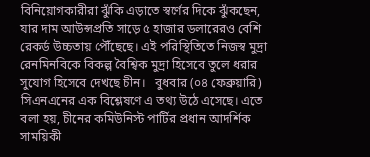বিনিয়োগকারীরা ঝুঁকি এড়াতে স্বর্ণের দিকে ঝুঁকছেন, যার দাম আউন্সপ্রতি সাড়ে ৫ হাজার ডলারেরও বেশি রেকর্ড উচ্চতায় পৌঁছেছে। এই পরিস্থিতিতে নিজস্ব মুদ্রা রেনমিনবিকে বিকল্প বৈশ্বিক মুদ্রা হিসেবে তুলে ধরার সুযোগ হিসেবে দেখছে চীন।   বুধবার (০৪ ফেব্রুয়ারি) সিএনএনের এক বিশ্লেষণে এ তথ্য উঠে এসেছে। এতে বলা হয়, চীনের কমিউনিস্ট পার্টির প্রধান আদর্শিক সাময়িকী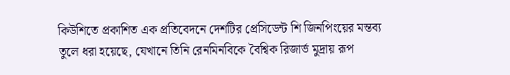কিউশিতে প্রকাশিত এক প্রতিবেদনে দেশটির প্রেসিডেন্ট শি জিনপিংয়ের মন্তব্য তুলে ধরা হয়েছে, যেখানে তিনি রেনমিনবিকে বৈশ্বিক রিজার্ভ মুদ্রায় রূপ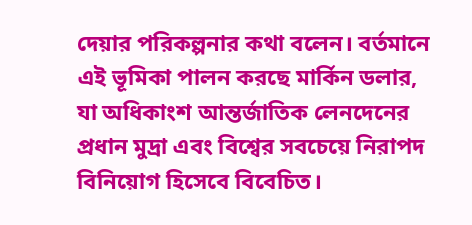দেয়ার পরিকল্পনার কথা বলেন। বর্তমানে এই ভূমিকা পালন করছে মার্কিন ডলার, যা অধিকাংশ আন্তর্জাতিক লেনদেনের প্রধান মুদ্রা এবং বিশ্বের সবচেয়ে নিরাপদ বিনিয়োগ হিসেবে বিবেচিত।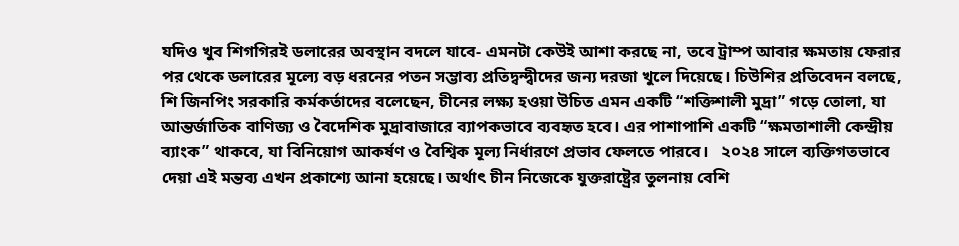যদিও খুব শিগগিরই ডলারের অবস্থান বদলে যাবে- এমনটা কেউই আশা করছে না, তবে ট্রাম্প আবার ক্ষমতায় ফেরার পর থেকে ডলারের মূল্যে বড় ধরনের পতন সম্ভাব্য প্রতিদ্বন্দ্বীদের জন্য দরজা খুলে দিয়েছে। চিউশির প্রতিবেদন বলছে, শি জিনপিং সরকারি কর্মকর্তাদের বলেছেন, চীনের লক্ষ্য হওয়া উচিত এমন একটি “শক্তিশালী মুদ্রা” গড়ে তোলা, যা আন্তর্জাতিক বাণিজ্য ও বৈদেশিক মুদ্রাবাজারে ব্যাপকভাবে ব্যবহৃত হবে। এর পাশাপাশি একটি “ক্ষমতাশালী কেন্দ্রীয় ব্যাংক” থাকবে, যা বিনিয়োগ আকর্ষণ ও বৈশ্বিক মূল্য নির্ধারণে প্রভাব ফেলতে পারবে।   ২০২৪ সালে ব্যক্তিগতভাবে দেয়া এই মন্তব্য এখন প্রকাশ্যে আনা হয়েছে। অর্থাৎ চীন নিজেকে যুক্তরাষ্ট্রের তুলনায় বেশি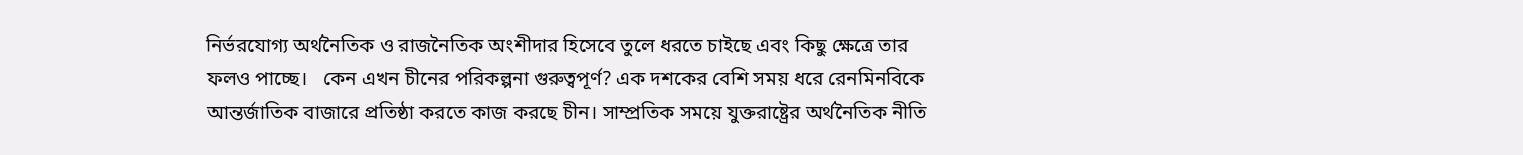নির্ভরযোগ্য অর্থনৈতিক ও রাজনৈতিক অংশীদার হিসেবে তুলে ধরতে চাইছে এবং কিছু ক্ষেত্রে তার ফলও পাচ্ছে।   কেন এখন চীনের পরিকল্পনা গুরুত্বপূর্ণ? এক দশকের বেশি সময় ধরে রেনমিনবিকে আন্তর্জাতিক বাজারে প্রতিষ্ঠা করতে কাজ করছে চীন। সাম্প্রতিক সময়ে যুক্তরাষ্ট্রের অর্থনৈতিক নীতি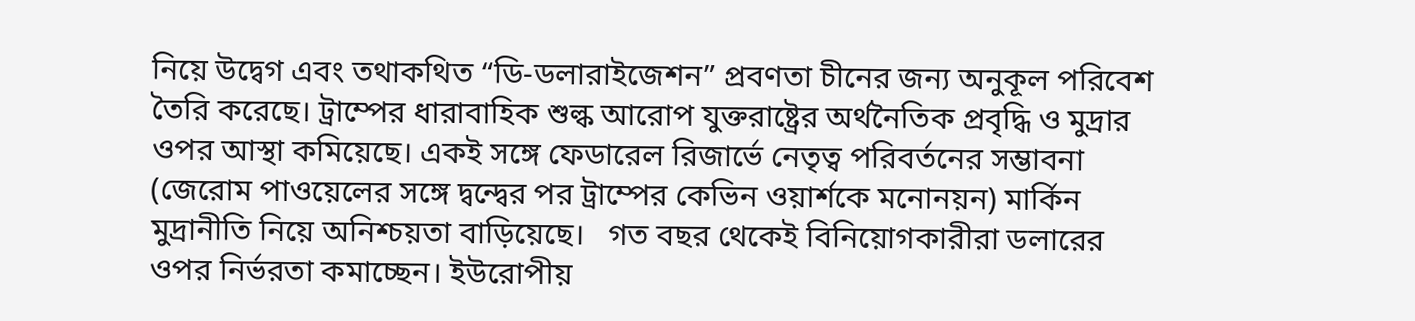নিয়ে উদ্বেগ এবং তথাকথিত “ডি-ডলারাইজেশন” প্রবণতা চীনের জন্য অনুকূল পরিবেশ তৈরি করেছে। ট্রাম্পের ধারাবাহিক শুল্ক আরোপ যুক্তরাষ্ট্রের অর্থনৈতিক প্রবৃদ্ধি ও মুদ্রার ওপর আস্থা কমিয়েছে। একই সঙ্গে ফেডারেল রিজার্ভে নেতৃত্ব পরিবর্তনের সম্ভাবনা (জেরোম পাওয়েলের সঙ্গে দ্বন্দ্বের পর ট্রাম্পের কেভিন ওয়ার্শকে মনোনয়ন) মার্কিন মুদ্রানীতি নিয়ে অনিশ্চয়তা বাড়িয়েছে।   গত বছর থেকেই বিনিয়োগকারীরা ডলারের ওপর নির্ভরতা কমাচ্ছেন। ইউরোপীয়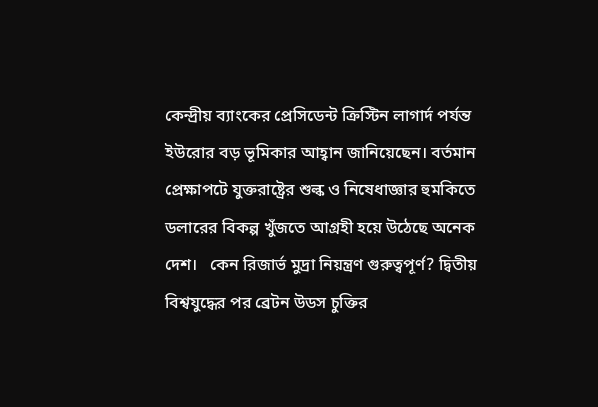কেন্দ্রীয় ব্যাংকের প্রেসিডেন্ট ক্রিস্টিন লাগার্দ পর্যন্ত ইউরোর বড় ভূমিকার আহ্বান জানিয়েছেন। বর্তমান প্রেক্ষাপটে যুক্তরাষ্ট্রের শুল্ক ও নিষেধাজ্ঞার হুমকিতে ডলারের বিকল্প খুঁজতে আগ্রহী হয়ে উঠেছে অনেক দেশ।   কেন রিজার্ভ মুদ্রা নিয়ন্ত্রণ গুরুত্বপূর্ণ? দ্বিতীয় বিশ্বযুদ্ধের পর ব্রেটন উডস চুক্তির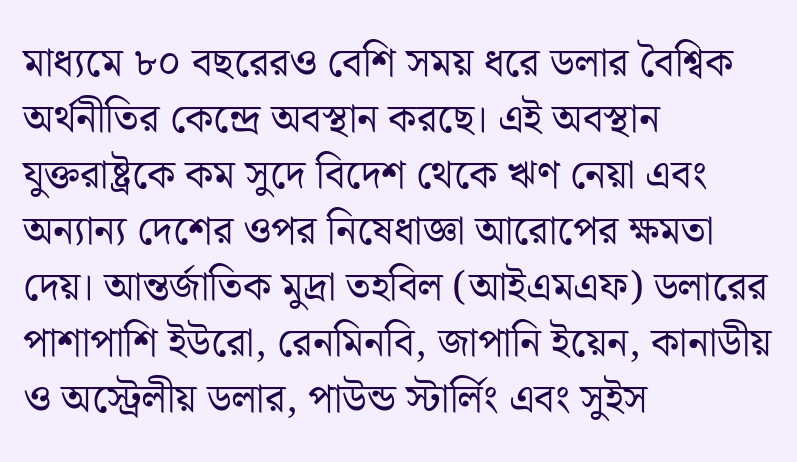মাধ্যমে ৮০ বছরেরও বেশি সময় ধরে ডলার বৈশ্বিক অর্থনীতির কেন্দ্রে অবস্থান করছে। এই অবস্থান যুক্তরাষ্ট্রকে কম সুদে বিদেশ থেকে ঋণ নেয়া এবং অন্যান্য দেশের ওপর নিষেধাজ্ঞা আরোপের ক্ষমতা দেয়। আন্তর্জাতিক মুদ্রা তহবিল (আইএমএফ) ডলারের পাশাপাশি ইউরো, রেনমিনবি, জাপানি ইয়েন, কানাডীয় ও অস্ট্রেলীয় ডলার, পাউন্ড স্টার্লিং এবং সুইস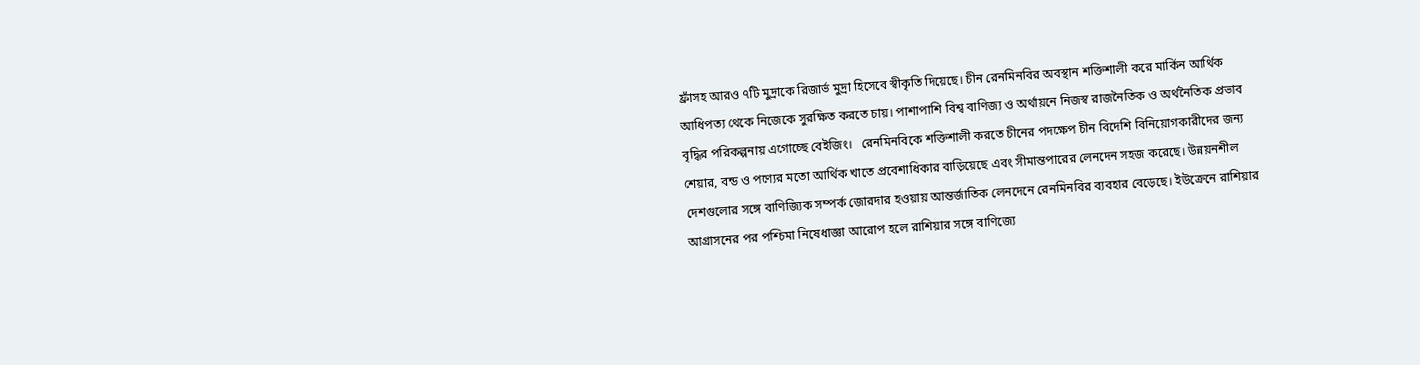ফ্রাঁসহ আরও ৭টি মুদ্রাকে রিজার্ভ মুদ্রা হিসেবে স্বীকৃতি দিয়েছে। চীন রেনমিনবির অবস্থান শক্তিশালী করে মার্কিন আর্থিক আধিপত্য থেকে নিজেকে সুরক্ষিত করতে চায়। পাশাপাশি বিশ্ব বাণিজ্য ও অর্থায়নে নিজস্ব রাজনৈতিক ও অর্থনৈতিক প্রভাব বৃদ্ধির পরিকল্পনায় এগোচ্ছে বেইজিং।   রেনমিনবিকে শক্তিশালী করতে চীনের পদক্ষেপ চীন বিদেশি বিনিয়োগকারীদের জন্য শেয়ার, বন্ড ও পণ্যের মতো আর্থিক খাতে প্রবেশাধিকার বাড়িয়েছে এবং সীমান্তপারের লেনদেন সহজ করেছে। উন্নয়নশীল দেশগুলোর সঙ্গে বাণিজ্যিক সম্পর্ক জোরদার হওয়ায় আন্তর্জাতিক লেনদেনে রেনমিনবির ব্যবহার বেড়েছে। ইউক্রেনে রাশিয়ার আগ্রাসনের পর পশ্চিমা নিষেধাজ্ঞা আরোপ হলে রাশিয়ার সঙ্গে বাণিজ্যে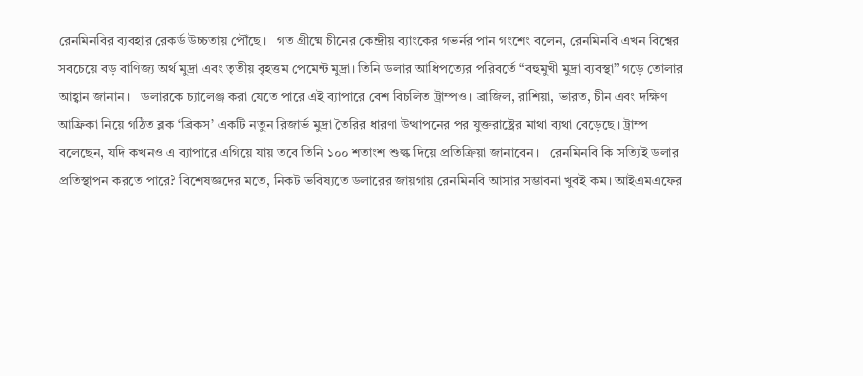রেনমিনবির ব্যবহার রেকর্ড উচ্চতায় পৌঁছে।   গত গ্রীষ্মে চীনের কেন্দ্রীয় ব্যাংকের গভর্নর পান গংশেং বলেন, রেনমিনবি এখন বিশ্বের সবচেয়ে বড় বাণিজ্য অর্থ মুদ্রা এবং তৃতীয় বৃহত্তম পেমেন্ট মুদ্রা। তিনি ডলার আধিপত্যের পরিবর্তে “বহুমুখী মুদ্রা ব্যবস্থা” গড়ে তোলার আহ্বান জানান।   ডলারকে চ্যালেঞ্জ করা যেতে পারে এই ব্যাপারে বেশ বিচলিত ট্রাম্পও। ব্রাজিল, রাশিয়া, ভারত, চীন এবং দক্ষিণ আফ্রিকা নিয়ে গঠিত ব্লক ‘ব্রিকস’ একটি নতুন রিজার্ভ মুদ্রা তৈরির ধারণা উত্থাপনের পর যুক্তরাষ্ট্রের মাথা ব্যথা বেড়েছে। ট্রাম্প বলেছেন, যদি কখনও এ ব্যাপারে এগিয়ে যায় তবে তিনি ১০০ শতাংশ শুল্ক দিয়ে প্রতিক্রিয়া জানাবেন।   রেনমিনবি কি সত্যিই ডলার প্রতিস্থাপন করতে পারে? বিশেষজ্ঞদের মতে, নিকট ভবিষ্যতে ডলারের জায়গায় রেনমিনবি আসার সম্ভাবনা খুবই কম। আইএমএফের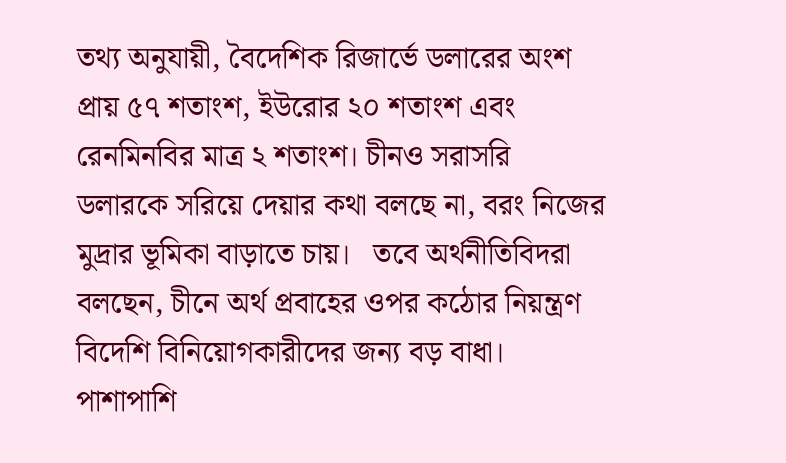তথ্য অনুযায়ী, বৈদেশিক রিজার্ভে ডলারের অংশ প্রায় ৫৭ শতাংশ, ইউরোর ২০ শতাংশ এবং রেনমিনবির মাত্র ২ শতাংশ। চীনও সরাসরি ডলারকে সরিয়ে দেয়ার কথা বলছে না, বরং নিজের মুদ্রার ভূমিকা বাড়াতে চায়।   তবে অর্থনীতিবিদরা বলছেন, চীনে অর্থ প্রবাহের ওপর কঠোর নিয়ন্ত্রণ বিদেশি বিনিয়োগকারীদের জন্য বড় বাধা। পাশাপাশি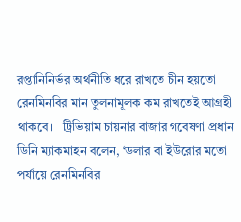রপ্তানিনির্ভর অর্থনীতি ধরে রাখতে চীন হয়তো রেনমিনবির মান তুলনামূলক কম রাখতেই আগ্রহী থাকবে।   ট্রিভিয়াম চায়নার বাজার গবেষণা প্রধান ডিনি ম্যাকমাহন বলেন, ‘ডলার বা ইউরোর মতো পর্যায়ে রেনমিনবির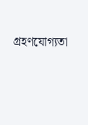গ্রহণযোগ্যতা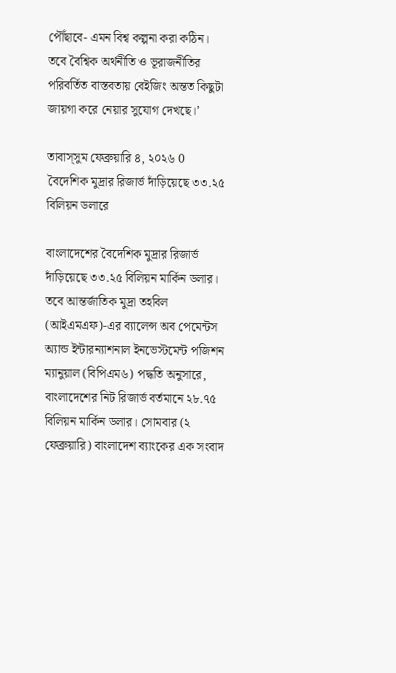পৌঁছাবে- এমন বিশ্ব কল্পনা করা কঠিন। তবে বৈশ্বিক অর্থনীতি ও ভূরাজনীতির পরিবর্তিত বাস্তবতায় বেইজিং অন্তত কিছুটা জায়গা করে নেয়ার সুযোগ দেখছে।’

তাবাস্সুম ফেব্রুয়ারি ৪, ২০২৬ 0
বৈদেশিক মুদ্রার রিজার্ভ দাঁড়িয়েছে ৩৩.২৫ বিলিয়ন ডলারে

বাংলাদেশের বৈদেশিক মুদ্রার রিজার্ভ দাঁড়িয়েছে ৩৩.২৫ বিলিয়ন মার্কিন ডলার। তবে আন্তর্জাতিক মুদ্রা তহবিল (আইএমএফ)-এর ব্যালেন্স অব পেমেন্টস অ্যান্ড ইন্টারন্যাশনাল ইনভেস্টমেন্ট পজিশন ম্যানুয়াল (বিপিএম৬) পদ্ধতি অনুসারে, বাংলাদেশের নিট রিজার্ভ বর্তমানে ২৮.৭৫ বিলিয়ন মার্কিন ডলার। সোমবার (২ ফেব্রুয়ারি) বাংলাদেশ ব্যাংকের এক সংবাদ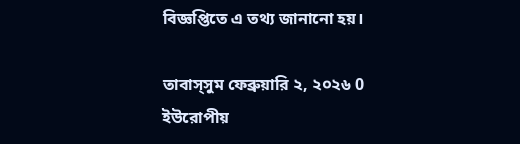বিজ্ঞপ্তিতে এ তথ্য জানানো হয়।

তাবাস্সুম ফেব্রুয়ারি ২, ২০২৬ 0
ইউরোপীয়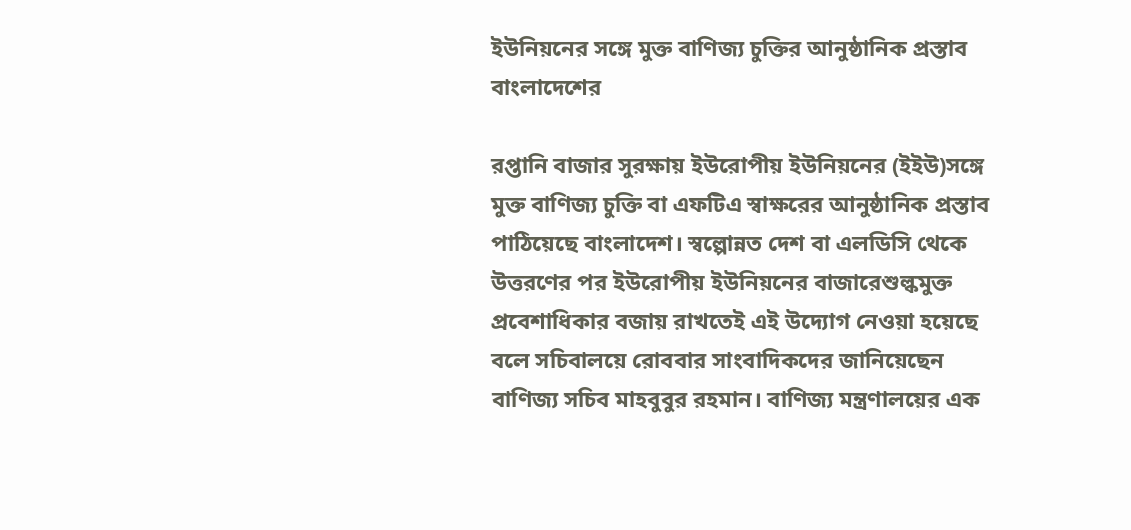ইউনিয়নের সঙ্গে মুক্ত বাণিজ্য চুক্তির আনুষ্ঠানিক প্রস্তাব বাংলাদেশের

রপ্তানি বাজার সুরক্ষায় ইউরোপীয় ইউনিয়নের (ইইউ)সঙ্গে মুক্ত বাণিজ্য চুক্তি বা এফটিএ স্বাক্ষরের আনুষ্ঠানিক প্রস্তাব পাঠিয়েছে বাংলাদেশ। স্বল্পোন্নত দেশ বা এলডিসি থেকে উত্তরণের পর ইউরোপীয় ইউনিয়নের বাজারেশুল্কমুক্ত প্রবেশাধিকার বজায় রাখতেই এই উদ্যোগ নেওয়া হয়েছে বলে সচিবালয়ে রোববার সাংবাদিকদের জানিয়েছেন বাণিজ্য সচিব মাহবুবুর রহমান। বাণিজ্য মন্ত্রণালয়ের এক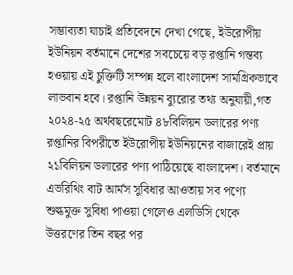সম্ভাব্যতা যাচাই প্রতিবেদনে দেখা গেছে, ইউরোপীয় ইউনিয়ন বর্তমানে দেশের সবচেয়ে বড় রপ্তানি গন্তব্য হওয়ায় এই চুক্তিটি সম্পন্ন হলে বাংলাদেশ সামগ্রিকভাবে লাভবান হবে। রপ্তানি উন্নয়ন ব্যুরোর তথ্য অনুযায়ী,গত ২০২৪-২৫ অর্থবছরেমোট ৪৮বিলিয়ন ডলারের পণ্য রপ্তানির বিপরীতে ইউরোপীয় ইউনিয়নের বাজারেই প্রায় ২১বিলিয়ন ডলারের পণ্য পাঠিয়েছে বাংলাদেশ। বর্তমানে এভরিথিং বাট আর্মস সুবিধার আওতায় সব পণ্যে শুল্কমুক্ত সুবিধা পাওয়া গেলেও এলডিসি থেকে উত্তরণের তিন বছর পর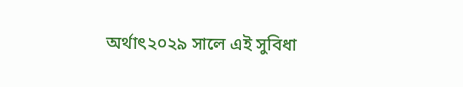অর্থাৎ২০২৯ সালে এই সুবিধা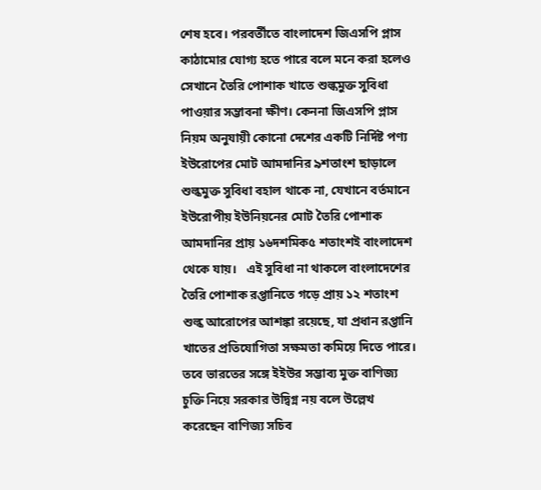শেষ হবে। পরবর্তীতে বাংলাদেশ জিএসপি প্লাস কাঠামোর যোগ্য হতে পারে বলে মনে করা হলেও সেখানে তৈরি পোশাক খাতে শুল্কমুক্ত সুবিধা পাওয়ার সম্ভাবনা ক্ষীণ। কেননা জিএসপি প্লাস নিয়ম অনুযায়ী কোনো দেশের একটি নির্দিষ্ট পণ্য ইউরোপের মোট আমদানির ৯শতাংশ ছাড়ালে শুল্কমুক্ত সুবিধা বহাল থাকে না, যেখানে বর্তমানে ইউরোপীয় ইউনিয়নের মোট তৈরি পোশাক আমদানির প্রায় ১৬দশমিক৫ শতাংশই বাংলাদেশ থেকে যায়।   এই সুবিধা না থাকলে বাংলাদেশের তৈরি পোশাক রপ্তানিতে গড়ে প্রায় ১২ শতাংশ শুল্ক আরোপের আশঙ্কা রয়েছে, যা প্রধান রপ্তানি খাতের প্রতিযোগিতা সক্ষমতা কমিয়ে দিতে পারে। তবে ভারতের সঙ্গে ইইউর সম্ভাব্য মুক্ত বাণিজ্য চুক্তি নিয়ে সরকার উদ্বিগ্ন নয় বলে উল্লেখ করেছেন বাণিজ্য সচিব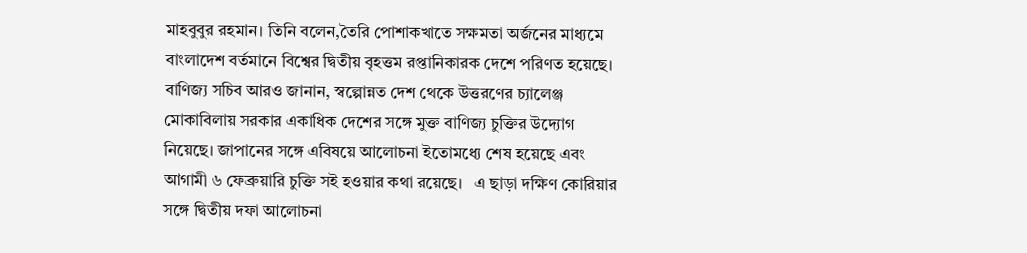মাহবুবুর রহমান। তিনি বলেন,তৈরি পোশাকখাতে সক্ষমতা অর্জনের মাধ্যমে বাংলাদেশ বর্তমানে বিশ্বের দ্বিতীয় বৃহত্তম রপ্তানিকারক দেশে পরিণত হয়েছে। বাণিজ্য সচিব আরও জানান, স্বল্পোন্নত দেশ থেকে উত্তরণের চ্যালেঞ্জ মোকাবিলায় সরকার একাধিক দেশের সঙ্গে মুক্ত বাণিজ্য চুক্তির উদ্যোগ নিয়েছে। জাপানের সঙ্গে এবিষয়ে আলোচনা ইতোমধ্যে শেষ হয়েছে এবং আগামী ৬ ফেব্রুয়ারি চুক্তি সই হওয়ার কথা রয়েছে।   এ ছাড়া দক্ষিণ কোরিয়ার সঙ্গে দ্বিতীয় দফা আলোচনা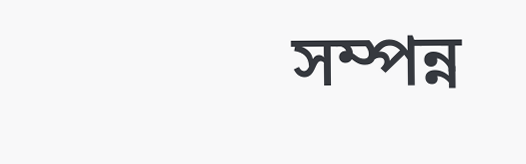সম্পন্ন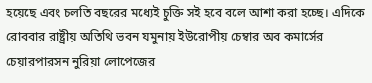হয়েছে এবং চলতি বছরের মধ্যেই চুক্তি সই হবে বলে আশা করা হচ্ছে। এদিকে রোববার রাষ্ট্রীয় অতিথি ভবন যমুনায় ইউরোপীয় চেম্বার অব কমার্সের চেয়ারপারসন নুরিয়া লোপেজের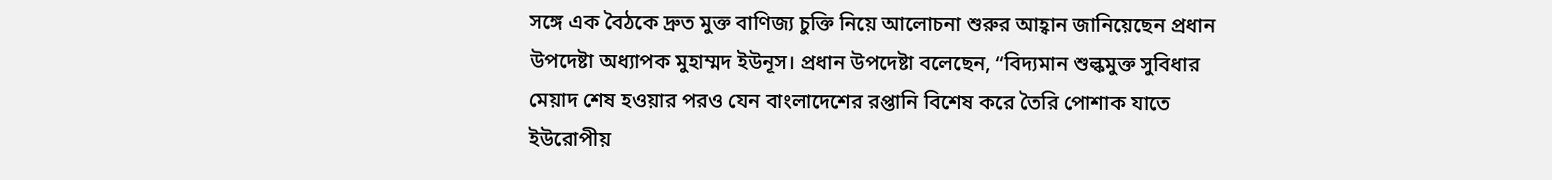সঙ্গে এক বৈঠকে দ্রুত মুক্ত বাণিজ্য চুক্তি নিয়ে আলোচনা শুরুর আহ্বান জানিয়েছেন প্রধান উপদেষ্টা অধ্যাপক মুহাম্মদ ইউনূস। প্রধান উপদেষ্টা বলেছেন, “বিদ্যমান শুল্কমুক্ত সুবিধার মেয়াদ শেষ হওয়ার পরও যেন বাংলাদেশের রপ্তানি বিশেষ করে তৈরি পোশাক যাতে ইউরোপীয়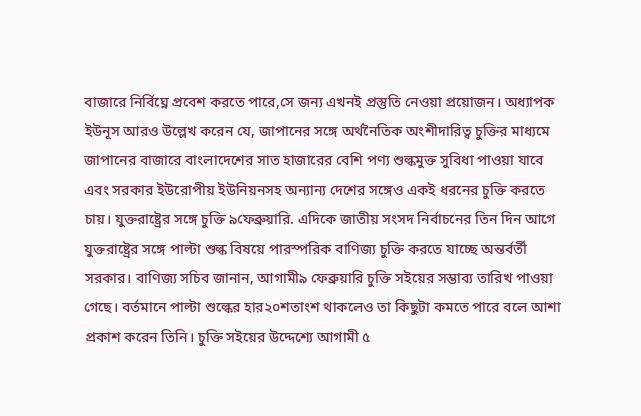বাজারে নির্বিঘ্নে প্রবেশ করতে পারে,সে জন্য এখনই প্রস্তুতি নেওয়া প্রয়োজন। অধ্যাপক ইউনূস আরও উল্লেখ করেন যে, জাপানের সঙ্গে অর্থনৈতিক অংশীদারিত্ব চুক্তির মাধ্যমে জাপানের বাজারে বাংলাদেশের সাত হাজারের বেশি পণ্য শুল্কমুক্ত সুবিধা পাওয়া যাবে এবং সরকার ইউরোপীয় ইউনিয়নসহ অন্যান্য দেশের সঙ্গেও একই ধরনের চুক্তি করতে চায়। যুক্তরাষ্ট্রের সঙ্গে চুক্তি ৯ফেব্রুয়ারি. এদিকে জাতীয় সংসদ নির্বাচনের তিন দিন আগে যুক্তরাষ্ট্রের সঙ্গে পাল্টা শুল্ক বিষয়ে পারস্পরিক বাণিজ্য চুক্তি করতে যাচ্ছে অন্তর্বর্তী সরকার। বাণিজ্য সচিব জানান, আগামী৯ ফেব্রুয়ারি চুক্তি সইয়ের সম্ভাব্য তারিখ পাওয়া গেছে। বর্তমানে পাল্টা শুল্কের হার২০শতাংশ থাকলেও তা কিছুটা কমতে পারে বলে আশা প্রকাশ করেন তিনি। চুক্তি সইয়ের উদ্দেশ্যে আগামী ৫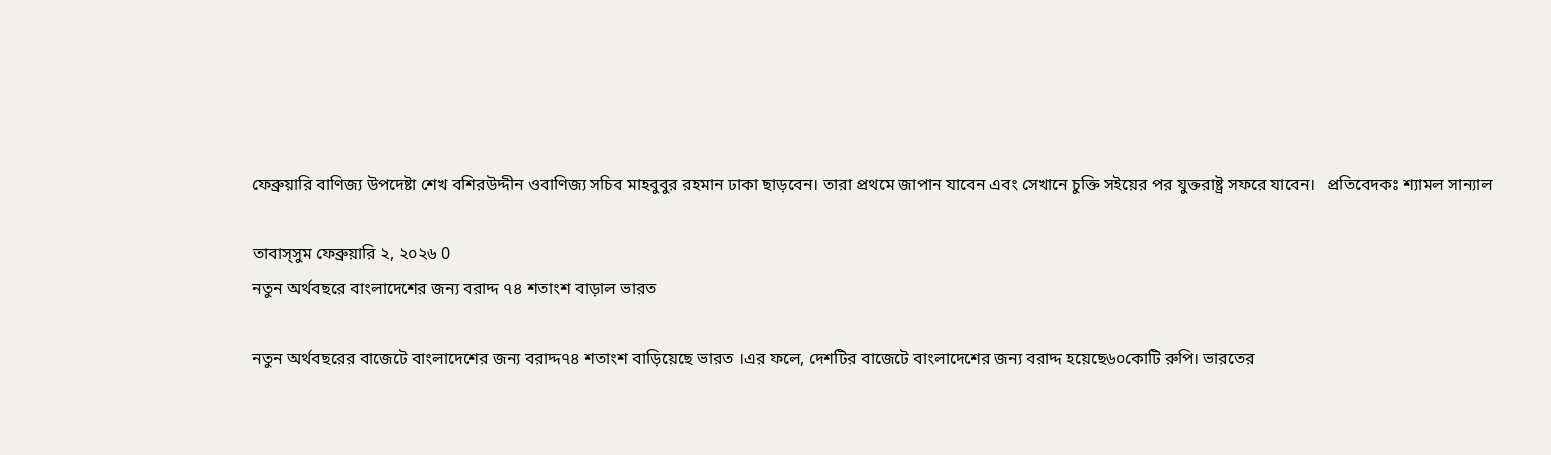ফেব্রুয়ারি বাণিজ্য উপদেষ্টা শেখ বশিরউদ্দীন ওবাণিজ্য সচিব মাহবুবুর রহমান ঢাকা ছাড়বেন। তারা প্রথমে জাপান যাবেন এবং সেখানে চুক্তি সইয়ের পর যুক্তরাষ্ট্র সফরে যাবেন।   প্রতিবেদকঃ শ্যামল সান্যাল

তাবাস্সুম ফেব্রুয়ারি ২, ২০২৬ 0
নতুন অর্থবছরে বাংলাদেশের জন্য বরাদ্দ ৭৪ শতাংশ বাড়াল ভারত

নতুন অর্থবছরের বাজেটে বাংলাদেশের জন্য বরাদ্দ৭৪ শতাংশ বাড়িয়েছে ভারত ।এর ফলে, দেশটির বাজেটে বাংলাদেশের জন্য বরাদ্দ হয়েছে৬০কোটি রুপি। ভারতের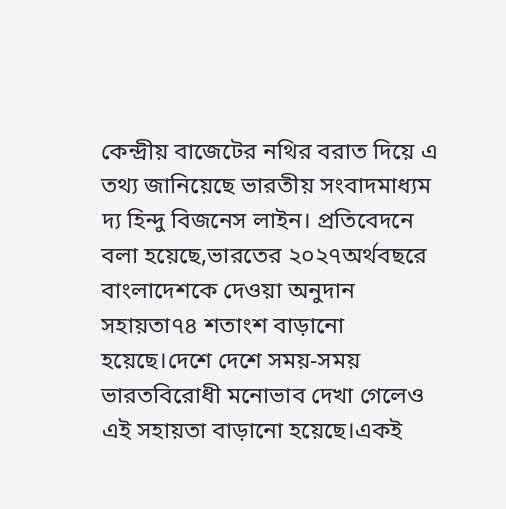কেন্দ্রীয় বাজেটের নথির বরাত দিয়ে এ তথ্য জানিয়েছে ভারতীয় সংবাদমাধ্যম দ্য হিন্দু বিজনেস লাইন। প্রতিবেদনে বলা হয়েছে,ভারতের ২০২৭অর্থবছরে বাংলাদেশকে দেওয়া অনুদান সহায়তা৭৪ শতাংশ বাড়ানো হয়েছে।দেশে দেশে সময়-সময় ভারতবিরোধী মনোভাব দেখা গেলেও এই সহায়তা বাড়ানো হয়েছে।একই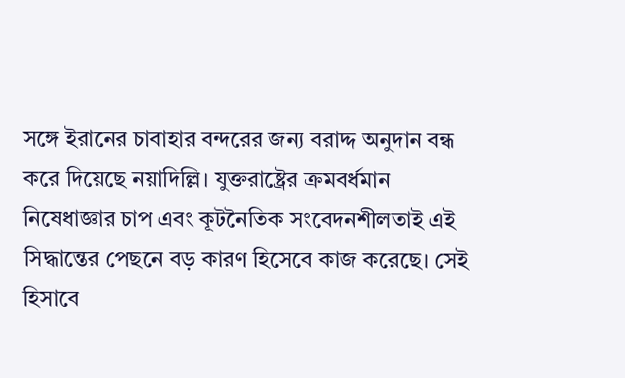সঙ্গে ইরানের চাবাহার বন্দরের জন্য বরাদ্দ অনুদান বন্ধ করে দিয়েছে নয়াদিল্লি। যুক্তরাষ্ট্রের ক্রমবর্ধমান নিষেধাজ্ঞার চাপ এবং কূটনৈতিক সংবেদনশীলতাই এই সিদ্ধান্তের পেছনে বড় কারণ হিসেবে কাজ করেছে। সেই হিসাবে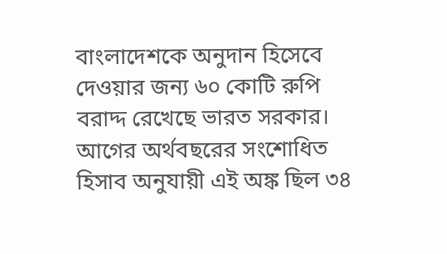বাংলাদেশকে অনুদান হিসেবে দেওয়ার জন্য ৬০ কোটি রুপি বরাদ্দ রেখেছে ভারত সরকার। আগের অর্থবছরের সংশোধিত হিসাব অনুযায়ী এই অঙ্ক ছিল ৩৪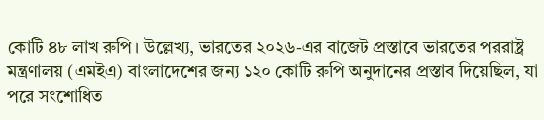কোটি ৪৮ লাখ রুপি। উল্লেখ্য, ভারতের ২০২৬-এর বাজেট প্রস্তাবে ভারতের পররাষ্ট্র মন্ত্রণালয় (এমইএ) বাংলাদেশের জন্য ১২০ কোটি রুপি অনুদানের প্রস্তাব দিয়েছিল, যা পরে সংশোধিত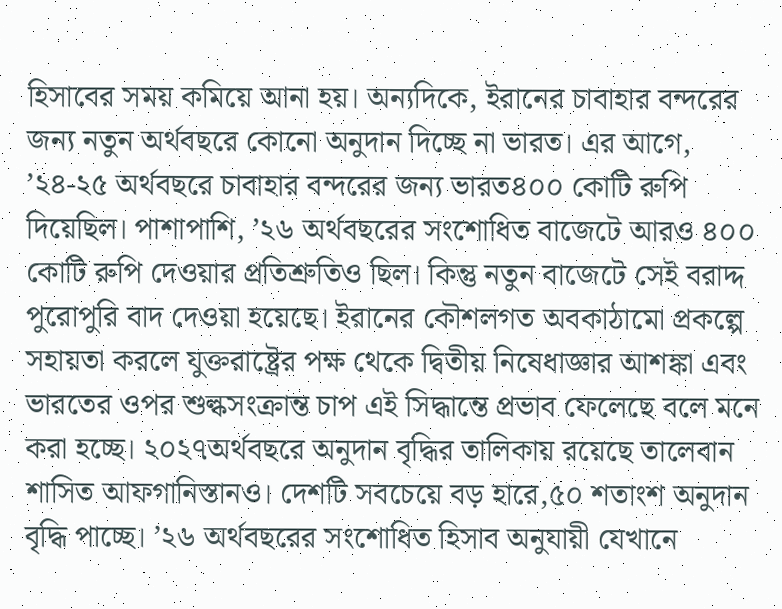হিসাবের সময় কমিয়ে আনা হয়। অন্যদিকে, ইরানের চাবাহার বন্দরের জন্য নতুন অর্থবছরে কোনো অনুদান দিচ্ছে না ভারত। এর আগে, ’২৪-২৫ অর্থবছরে চাবাহার বন্দরের জন্য ভারত৪০০ কোটি রুপি দিয়েছিল। পাশাপাশি, ’২৬ অর্থবছরের সংশোধিত বাজেটে আরও ৪০০ কোটি রুপি দেওয়ার প্রতিশ্রুতিও ছিল। কিন্তু নতুন বাজেটে সেই বরাদ্দ পুরোপুরি বাদ দেওয়া হয়েছে। ইরানের কৌশলগত অবকাঠামো প্রকল্পে সহায়তা করলে যুক্তরাষ্ট্রের পক্ষ থেকে দ্বিতীয় নিষেধাজ্ঞার আশঙ্কা এবং ভারতের ওপর শুল্কসংক্রান্ত চাপ এই সিদ্ধান্তে প্রভাব ফেলেছে বলে মনে করা হচ্ছে। ২০২৭অর্থবছরে অনুদান বৃদ্ধির তালিকায় রয়েছে তালেবান শাসিত আফগানিস্তানও। দেশটি সবচেয়ে বড় হারে,৫০ শতাংশ অনুদান বৃদ্ধি পাচ্ছে। ’২৬ অর্থবছরের সংশোধিত হিসাব অনুযায়ী যেখানে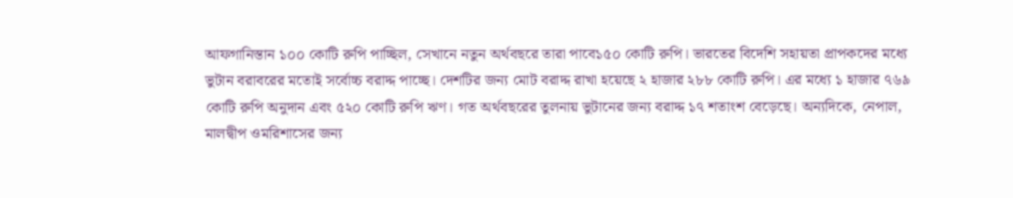আফগানিস্তান ১০০ কোটি রুপি পাচ্ছিল, সেখানে নতুন অর্থবছরে তারা পাবে১৫০ কোটি রুপি। ভারতের বিদেশি সহায়তা প্রাপকদের মধ্যে ভুটান বরাবরের মতোই সর্বোচ্চ বরাদ্দ পাচ্ছে। দেশটির জন্য মোট বরাদ্দ রাখা হয়েছে ২ হাজার ২৮৮ কোটি রুপি। এর মধ্যে ১ হাজার ৭৬৯ কোটি রুপি অনুদান এবং ৫২০ কোটি রুপি ঋণ। গত অর্থবছরের তুলনায় ভুটানের জন্য বরাদ্দ ১৭ শতাংশ বেড়েছে। অন্যদিকে, নেপাল, মালদ্বীপ ওমরিশাসের জন্য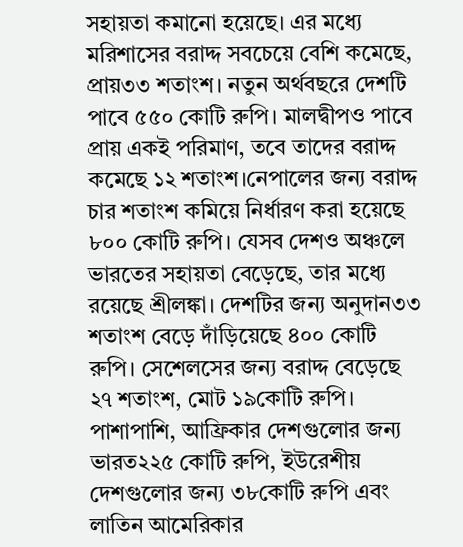সহায়তা কমানো হয়েছে। এর মধ্যে মরিশাসের বরাদ্দ সবচেয়ে বেশি কমেছে, প্রায়৩৩ শতাংশ। নতুন অর্থবছরে দেশটি পাবে ৫৫০ কোটি রুপি। মালদ্বীপও পাবে প্রায় একই পরিমাণ, তবে তাদের বরাদ্দ কমেছে ১২ শতাংশ।নেপালের জন্য বরাদ্দ চার শতাংশ কমিয়ে নির্ধারণ করা হয়েছে ৮০০ কোটি রুপি। যেসব দেশও অঞ্চলে ভারতের সহায়তা বেড়েছে, তার মধ্যে রয়েছে শ্রীলঙ্কা। দেশটির জন্য অনুদান৩৩ শতাংশ বেড়ে দাঁড়িয়েছে ৪০০ কোটি রুপি। সেশেলসের জন্য বরাদ্দ বেড়েছে ২৭ শতাংশ, মোট ১৯কোটি রুপি। পাশাপাশি, আফ্রিকার দেশগুলোর জন্য ভারত২২৫ কোটি রুপি, ইউরেশীয় দেশগুলোর জন্য ৩৮কোটি রুপি এবং লাতিন আমেরিকার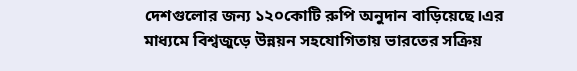দেশগুলোর জন্য ১২০কোটি রুপি অনুদান বাড়িয়েছে।এর মাধ্যমে বিশ্বজুড়ে উন্নয়ন সহযোগিতায় ভারতের সক্রিয়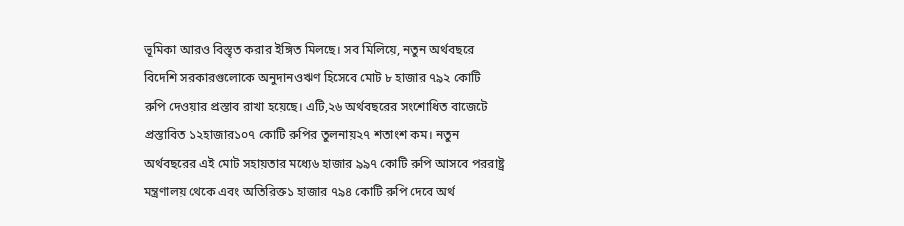ভূমিকা আরও বিস্তৃত করার ইঙ্গিত মিলছে। সব মিলিয়ে, নতুন অর্থবছরে বিদেশি সরকারগুলোকে অনুদানওঋণ হিসেবে মোট ৮ হাজার ৭৯২ কোটি রুপি দেওয়ার প্রস্তাব রাখা হয়েছে। এটি,২৬ অর্থবছরের সংশোধিত বাজেটে প্রস্তাবিত ১২হাজার১০৭ কোটি রুপির তুলনায়২৭ শতাংশ কম। নতুন অর্থবছরের এই মোট সহায়তার মধ্যে৬ হাজার ৯৯৭ কোটি রুপি আসবে পররাষ্ট্র মন্ত্রণালয় থেকে এবং অতিরিক্ত১ হাজার ৭৯৪ কোটি রুপি দেবে অর্থ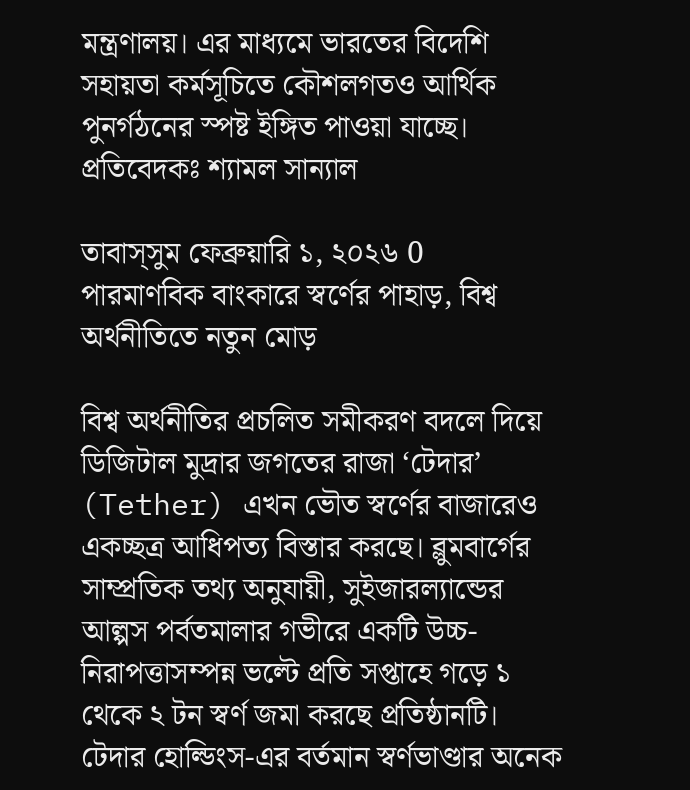মন্ত্রণালয়। এর মাধ্যমে ভারতের বিদেশি সহায়তা কর্মসূচিতে কৌশলগতও আর্থিক পুনর্গঠনের স্পষ্ট ইঙ্গিত পাওয়া যাচ্ছে।   প্রতিবেদকঃ শ্যামল সান্যাল

তাবাস্সুম ফেব্রুয়ারি ১, ২০২৬ 0
পারমাণবিক বাংকারে স্বর্ণের পাহাড়, বিশ্ব অর্থনীতিতে নতুন মোড়

বিশ্ব অর্থনীতির প্রচলিত সমীকরণ বদলে দিয়ে ডিজিটাল মুদ্রার জগতের রাজা ‘টেদার’ (Tether) এখন ভৌত স্বর্ণের বাজারেও একচ্ছত্র আধিপত্য বিস্তার করছে। ব্লুমবার্গের সাম্প্রতিক তথ্য অনুযায়ী, সুইজারল্যান্ডের আল্পস পর্বতমালার গভীরে একটি উচ্চ-নিরাপত্তাসম্পন্ন ভল্টে প্রতি সপ্তাহে গড়ে ১ থেকে ২ টন স্বর্ণ জমা করছে প্রতিষ্ঠানটি।   টেদার হোল্ডিংস-এর বর্তমান স্বর্ণভাণ্ডার অনেক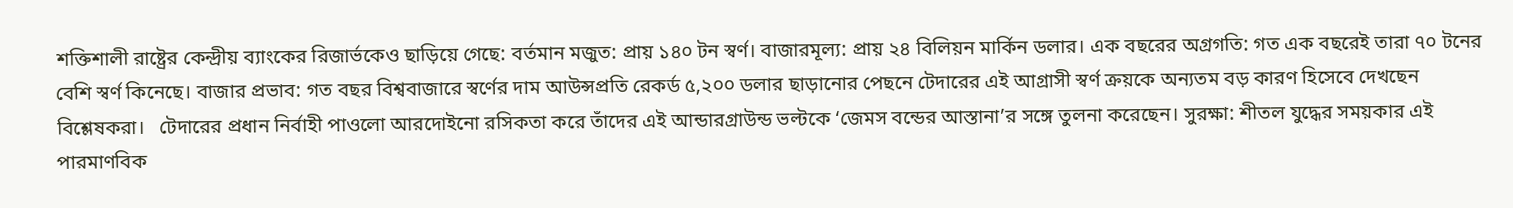শক্তিশালী রাষ্ট্রের কেন্দ্রীয় ব্যাংকের রিজার্ভকেও ছাড়িয়ে গেছে: বর্তমান মজুত: প্রায় ১৪০ টন স্বর্ণ। বাজারমূল্য: প্রায় ২৪ বিলিয়ন মার্কিন ডলার। এক বছরের অগ্রগতি: গত এক বছরেই তারা ৭০ টনের বেশি স্বর্ণ কিনেছে। বাজার প্রভাব: গত বছর বিশ্ববাজারে স্বর্ণের দাম আউন্সপ্রতি রেকর্ড ৫,২০০ ডলার ছাড়ানোর পেছনে টেদারের এই আগ্রাসী স্বর্ণ ক্রয়কে অন্যতম বড় কারণ হিসেবে দেখছেন বিশ্লেষকরা।   টেদারের প্রধান নির্বাহী পাওলো আরদোইনো রসিকতা করে তাঁদের এই আন্ডারগ্রাউন্ড ভল্টকে ‘জেমস বন্ডের আস্তানা’র সঙ্গে তুলনা করেছেন। সুরক্ষা: শীতল যুদ্ধের সময়কার এই পারমাণবিক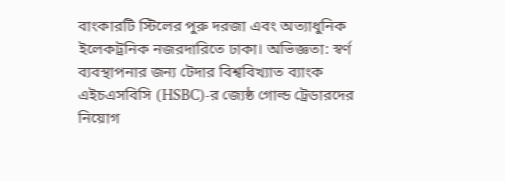বাংকারটি স্টিলের পুরু দরজা এবং অত্যাধুনিক ইলেকট্রনিক নজরদারিতে ঢাকা। অভিজ্ঞতা: স্বর্ণ ব্যবস্থাপনার জন্য টেদার বিশ্ববিখ্যাত ব্যাংক এইচএসবিসি (HSBC)-র জ্যেষ্ঠ গোল্ড ট্রেডারদের নিয়োগ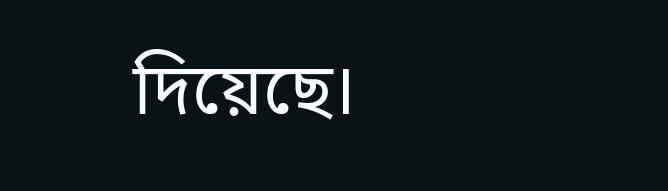দিয়েছে।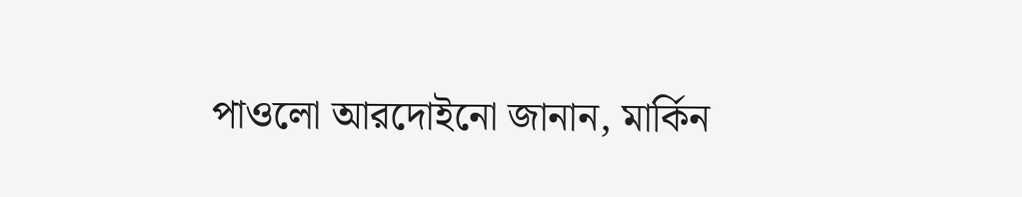পাওলো আরদোইনো জানান, মার্কিন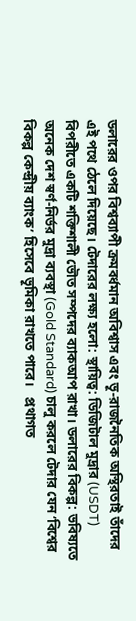ডলারের ওপর বিশ্বব্যাপী ক্রমবর্ধমান অবিশ্বাস এবং ভূ-রাজনৈতিক অস্থিরতাই তাঁদের এই পথে ঠেলে দিয়েছে। টেদারের লক্ষ্য হলো: স্থায়িত্ব: ডিজিটাল মুদ্রার (USDT) বিপরীতে একটি শক্তিশালী ভৌত সম্পদের ব্যাকআপ রাখা। ডলারের বিকল্প: ভবিষ্যতে অনেক দেশ স্বর্ণ-নির্ভর মুদ্রা ব্যবস্থা (Gold Standard) চালু করলে টেদার যেন ‘বিশ্বের বিকল্প কেন্দ্রীয় ব্যাংক’ হিসেবে ভূমিকা রাখতে পারে।   প্রথাগত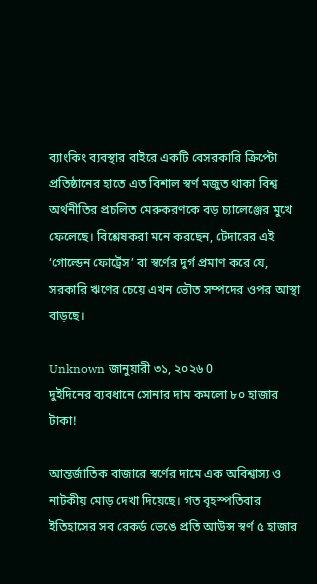ব্যাংকিং ব্যবস্থার বাইরে একটি বেসরকারি ক্রিপ্টো প্রতিষ্ঠানের হাতে এত বিশাল স্বর্ণ মজুত থাকা বিশ্ব অর্থনীতির প্রচলিত মেরুকরণকে বড় চ্যালেঞ্জের মুখে ফেলেছে। বিশ্লেষকরা মনে করছেন, টেদারের এই ‘গোল্ডেন ফোর্ট্রেস’ বা স্বর্ণের দুর্গ প্রমাণ করে যে, সরকারি ঋণের চেয়ে এখন ভৌত সম্পদের ওপর আস্থা বাড়ছে।

Unknown জানুয়ারী ৩১, ২০২৬ 0
দুইদিনের ব্যবধানে সোনার দাম কমলো ৮০ হাজার টাকা!

আন্তর্জাতিক বাজারে স্বর্ণের দামে এক অবিশ্বাস্য ও নাটকীয় মোড় দেখা দিয়েছে। গত বৃহস্পতিবার ইতিহাসের সব রেকর্ড ভেঙে প্রতি আউন্স স্বর্ণ ৫ হাজার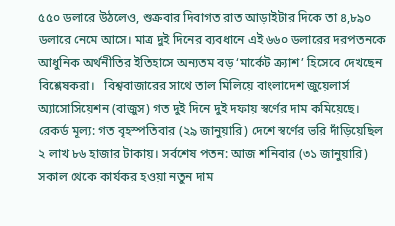৫৫০ ডলারে উঠলেও, শুক্রবার দিবাগত রাত আড়াইটার দিকে তা ৪,৮৯০ ডলারে নেমে আসে। মাত্র দুই দিনের ব্যবধানে এই ৬৬০ ডলারের দরপতনকে আধুনিক অর্থনীতির ইতিহাসে অন্যতম বড় ‘মার্কেট ক্র্যাশ’ হিসেবে দেখছেন বিশ্লেষকরা।   বিশ্ববাজারের সাথে তাল মিলিয়ে বাংলাদেশ জুয়েলার্স অ্যাসোসিয়েশন (বাজুস) গত দুই দিনে দুই দফায় স্বর্ণের দাম কমিয়েছে। রেকর্ড মূল্য: গত বৃহস্পতিবার (২৯ জানুয়ারি) দেশে স্বর্ণের ভরি দাঁড়িয়েছিল ২ লাখ ৮৬ হাজার টাকায়। সর্বশেষ পতন: আজ শনিবার (৩১ জানুয়ারি) সকাল থেকে কার্যকর হওয়া নতুন দাম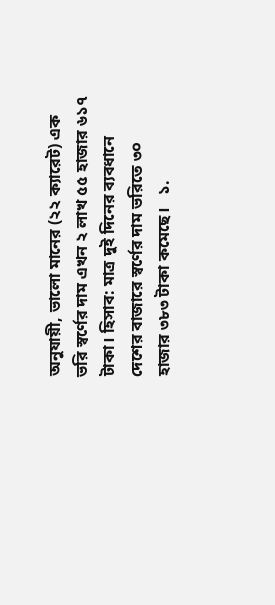অনুযায়ী, ভালো মানের (২২ ক্যারেট) এক ভরি স্বর্ণের দাম এখন ২ লাখ ৫৫ হাজার ৬১৭ টাকা। হিসাব: মাত্র দুই দিনের ব্যবধানে দেশের বাজারে স্বর্ণের দাম ভরিতে ৩০ হাজার ৩৮৩ টাকা কমেছে।   ১.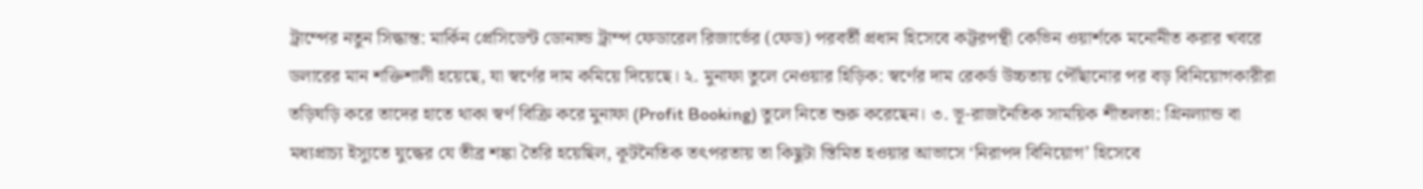ট্রাম্পের নতুন সিদ্ধান্ত: মার্কিন প্রেসিডেন্ট ডোনাল্ড ট্রাম্প ফেডারেল রিজার্ভের (ফেড) পরবর্তী প্রধান হিসেবে কট্টরপন্থী কেভিন ওয়ার্শকে মনোনীত করার খবরে ডলারের মান শক্তিশালী হয়েছে, যা স্বর্ণের দাম কমিয়ে দিয়েছে। ২. মুনাফা তুলে নেওয়ার হিড়িক: স্বর্ণের দাম রেকর্ড উচ্চতায় পৌঁছানোর পর বড় বিনিয়োগকারীরা তড়িঘড়ি করে তাদের হাতে থাকা স্বর্ণ বিক্রি করে মুনাফা (Profit Booking) তুলে নিতে শুরু করেছেন। ৩. ভূ-রাজনৈতিক সাময়িক শীতলতা: গ্রিনল্যান্ড বা মধ্যপ্রাচ্য ইস্যুতে যুদ্ধের যে তীব্র শঙ্কা তৈরি হয়েছিল, কূটনৈতিক তৎপরতায় তা কিছুটা স্তিমিত হওয়ার আভাসে ‘নিরাপদ বিনিয়োগ’ হিসেবে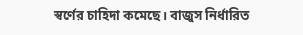স্বর্ণের চাহিদা কমেছে। বাজুস নির্ধারিত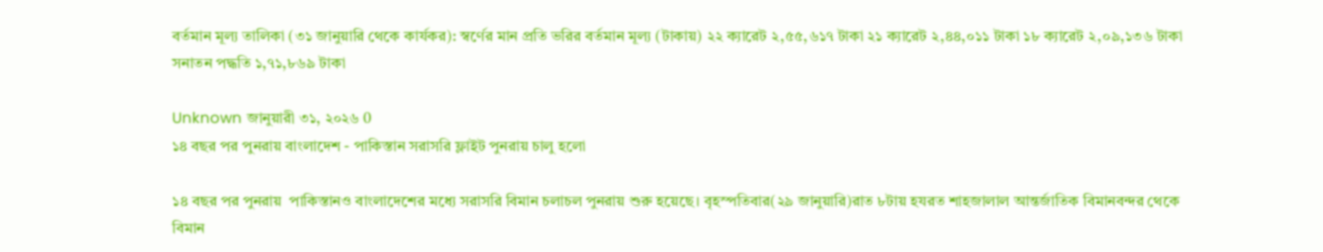বর্তমান মূল্য তালিকা (৩১ জানুয়ারি থেকে কার্যকর): স্বর্ণের মান প্রতি ভরির বর্তমান মূল্য (টাকায়) ২২ ক্যারেট ২,৫৫,৬১৭ টাকা ২১ ক্যারেট ২,৪৪,০১১ টাকা ১৮ ক্যারেট ২,০৯,১৩৬ টাকা সনাতন পদ্ধতি ১,৭১,৮৬৯ টাকা

Unknown জানুয়ারী ৩১, ২০২৬ 0
১৪ বছর পর পুনরায় বাংলাদেশ - পাকিস্তান সরাসরি ফ্লাইট পুনরায় চালু হলো

১৪ বছর পর পুনরায়  পাকিস্তানও বাংলাদেশের মধ্যে সরাসরি বিমান চলাচল পুনরায় শুরু হয়েছে। বৃহস্পতিবার(২৯ জানুয়ারি)রাত ৮টায় হযরত শাহজালাল আন্তর্জাতিক বিমানবন্দর থেকে বিমান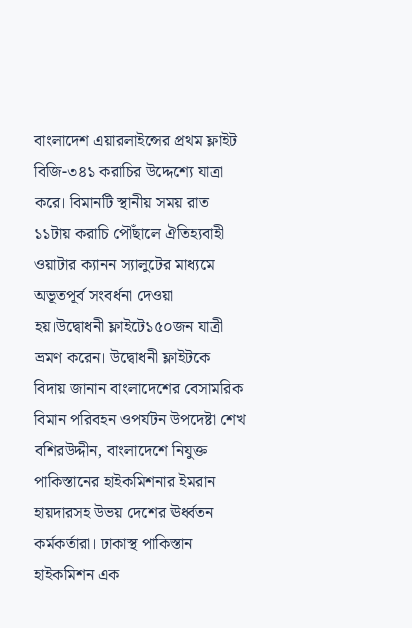বাংলাদেশ এয়ারলাইন্সের প্রথম ফ্লাইট বিজি-৩৪১ করাচির উদ্দেশ্যে যাত্রা করে। বিমানটি স্থানীয় সময় রাত ১১টায় করাচি পৌঁছালে ঐতিহ্যবাহী ওয়াটার ক্যানন স্যালুটের মাধ্যমে অভূতপূর্ব সংবর্ধনা দেওয়া হয়।উদ্বোধনী ফ্লাইটে১৫০জন যাত্রী ভ্রমণ করেন। উদ্বোধনী ফ্লাইটকে বিদায় জানান বাংলাদেশের বেসামরিক বিমান পরিবহন ওপর্যটন উপদেষ্টা শেখ বশিরউদ্দীন, বাংলাদেশে নিযুক্ত পাকিস্তানের হাইকমিশনার ইমরান হায়দারসহ উভয় দেশের ঊর্ধ্বতন কর্মকর্তারা। ঢাকাস্থ পাকিস্তান হাইকমিশন এক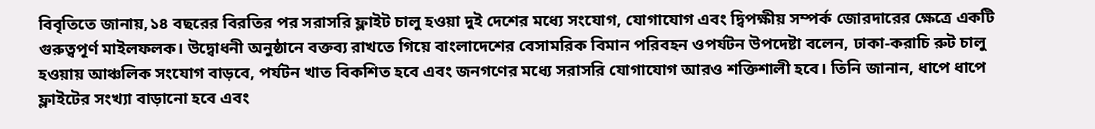বিবৃতিতে জানায়,১৪ বছরের বিরতির পর সরাসরি ফ্লাইট চালু হওয়া দুই দেশের মধ্যে সংযোগ, যোগাযোগ এবং দ্বিপক্ষীয় সম্পর্ক জোরদারের ক্ষেত্রে একটি গুরুত্বপূর্ণ মাইলফলক। উদ্বোধনী অনুষ্ঠানে বক্তব্য রাখতে গিয়ে বাংলাদেশের বেসামরিক বিমান পরিবহন ওপর্যটন উপদেষ্টা বলেন, ঢাকা-করাচি রুট চালু হওয়ায় আঞ্চলিক সংযোগ বাড়বে, পর্যটন খাত বিকশিত হবে এবং জনগণের মধ্যে সরাসরি যোগাযোগ আরও শক্তিশালী হবে। তিনি জানান, ধাপে ধাপে ফ্লাইটের সংখ্যা বাড়ানো হবে এবং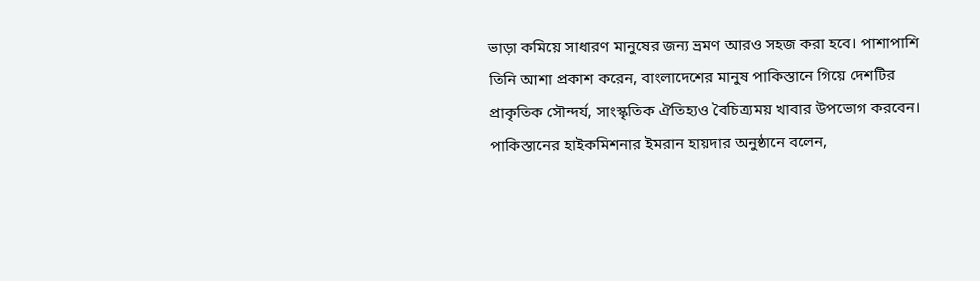ভাড়া কমিয়ে সাধারণ মানুষের জন্য ভ্রমণ আরও সহজ করা হবে। পাশাপাশি তিনি আশা প্রকাশ করেন, বাংলাদেশের মানুষ পাকিস্তানে গিয়ে দেশটির প্রাকৃতিক সৌন্দর্য, সাংস্কৃতিক ঐতিহ্যও বৈচিত্র্যময় খাবার উপভোগ করবেন। পাকিস্তানের হাইকমিশনার ইমরান হায়দার অনুষ্ঠানে বলেন,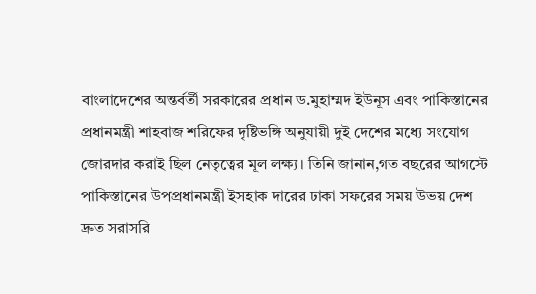বাংলাদেশের অন্তর্বর্তী সরকারের প্রধান ড.মুহাম্মদ ইউনূস এবং পাকিস্তানের প্রধানমন্ত্রী শাহবাজ শরিফের দৃষ্টিভঙ্গি অনুযায়ী দুই দেশের মধ্যে সংযোগ জোরদার করাই ছিল নেতৃত্বের মূল লক্ষ্য। তিনি জানান,গত বছরের আগস্টে পাকিস্তানের উপপ্রধানমন্ত্রী ইসহাক দারের ঢাকা সফরের সময় উভয় দেশ দ্রুত সরাসরি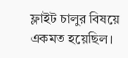ফ্লাইট চালুর বিষয়ে একমত হয়েছিল।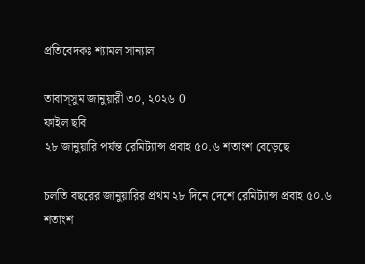প্রতিবেদকঃ শ্যামল সান্যাল

তাবাস্সুম জানুয়ারী ৩০, ২০২৬ 0
ফাইল ছবি
২৮ জানুয়ারি পর্যন্ত রেমিট্যান্স প্রবাহ ৫০.৬ শতাংশ বেড়েছে

চলতি বছরের জানুয়ারির প্রথম ২৮ দিনে দেশে রেমিট্যান্স প্রবাহ ৫০.৬ শতাংশ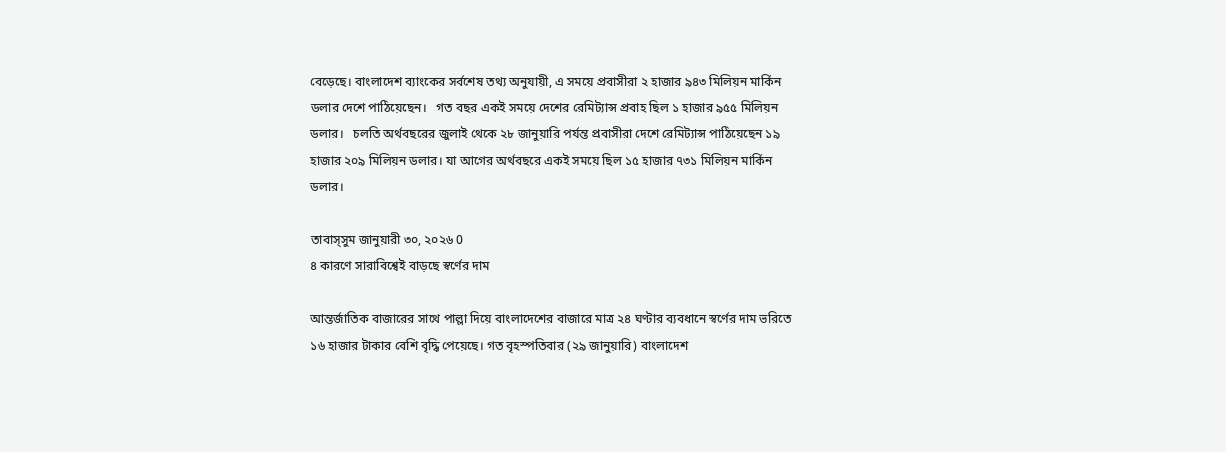বেড়েছে। বাংলাদেশ ব্যাংকের সর্বশেষ তথ্য অনুযায়ী, এ সময়ে প্রবাসীরা ২ হাজার ৯৪৩ মিলিয়ন মার্কিন ডলার দেশে পাঠিয়েছেন।   গত বছর একই সময়ে দেশের রেমিট্যান্স প্রবাহ ছিল ১ হাজার ৯৫৫ মিলিয়ন ডলার।   চলতি অর্থবছরের জুলাই থেকে ২৮ জানুয়ারি পর্যন্ত প্রবাসীরা দেশে রেমিট্যান্স পাঠিয়েছেন ১৯ হাজার ২০৯ মিলিয়ন ডলার। যা আগের অর্থবছরে একই সময়ে ছিল ১৫ হাজার ৭৩১ মিলিয়ন মার্কিন ডলার।

তাবাস্সুম জানুয়ারী ৩০, ২০২৬ 0
৪ কারণে সারাবিশ্বেই বাড়ছে স্বর্ণের দাম

আন্তর্জাতিক বাজারের সাথে পাল্লা দিয়ে বাংলাদেশের বাজারে মাত্র ২৪ ঘণ্টার ব্যবধানে স্বর্ণের দাম ভরিতে ১৬ হাজার টাকার বেশি বৃদ্ধি পেয়েছে। গত বৃহস্পতিবার (২৯ জানুয়ারি) বাংলাদেশ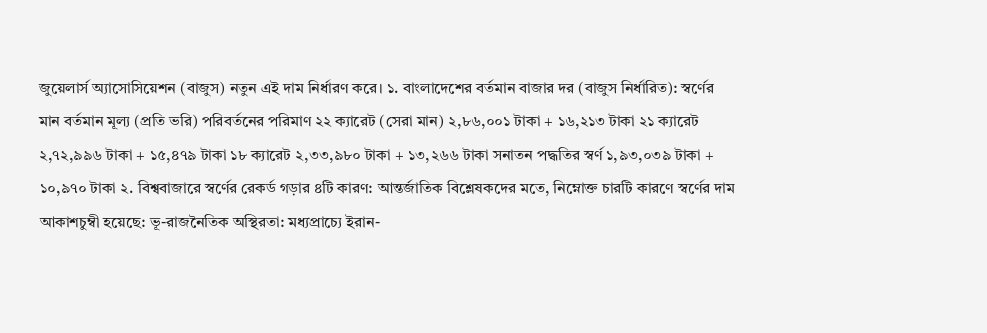জুয়েলার্স অ্যাসোসিয়েশন (বাজুস) নতুন এই দাম নির্ধারণ করে। ১. বাংলাদেশের বর্তমান বাজার দর (বাজুস নির্ধারিত): স্বর্ণের মান বর্তমান মূল্য (প্রতি ভরি) পরিবর্তনের পরিমাণ ২২ ক্যারেট (সেরা মান) ২,৮৬,০০১ টাকা + ১৬,২১৩ টাকা ২১ ক্যারেট ২,৭২,৯৯৬ টাকা + ১৫,৪৭৯ টাকা ১৮ ক্যারেট ২,৩৩,৯৮০ টাকা + ১৩,২৬৬ টাকা সনাতন পদ্ধতির স্বর্ণ ১,৯৩,০৩৯ টাকা + ১০,৯৭০ টাকা ২. বিশ্ববাজারে স্বর্ণের রেকর্ড গড়ার ৪টি কারণ: আন্তর্জাতিক বিশ্লেষকদের মতে, নিম্নোক্ত চারটি কারণে স্বর্ণের দাম আকাশচুম্বী হয়েছে: ভূ-রাজনৈতিক অস্থিরতা: মধ্যপ্রাচ্যে ইরান-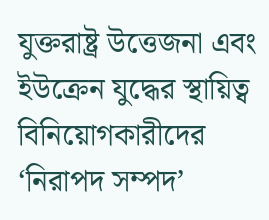যুক্তরাষ্ট্র উত্তেজনা এবং ইউক্রেন যুদ্ধের স্থায়িত্ব বিনিয়োগকারীদের ‘নিরাপদ সম্পদ’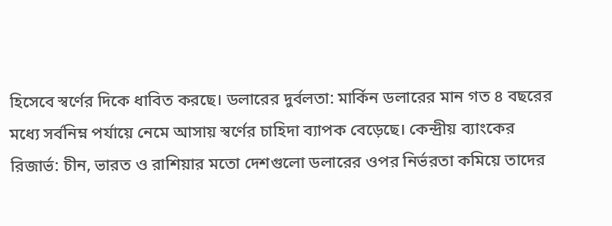হিসেবে স্বর্ণের দিকে ধাবিত করছে। ডলারের দুর্বলতা: মার্কিন ডলারের মান গত ৪ বছরের মধ্যে সর্বনিম্ন পর্যায়ে নেমে আসায় স্বর্ণের চাহিদা ব্যাপক বেড়েছে। কেন্দ্রীয় ব্যাংকের রিজার্ভ: চীন, ভারত ও রাশিয়ার মতো দেশগুলো ডলারের ওপর নির্ভরতা কমিয়ে তাদের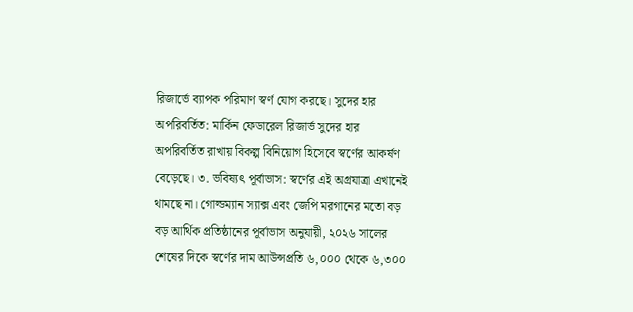রিজার্ভে ব্যাপক পরিমাণ স্বর্ণ যোগ করছে। সুদের হার অপরিবর্তিত: মার্কিন ফেডারেল রিজার্ভ সুদের হার অপরিবর্তিত রাখায় বিকল্প বিনিয়োগ হিসেবে স্বর্ণের আকর্ষণ বেড়েছে। ৩. ভবিষ্যৎ পূর্বাভাস: স্বর্ণের এই অগ্রযাত্রা এখানেই থামছে না। গোল্ডম্যান স্যাক্স এবং জেপি মরগানের মতো বড় বড় আর্থিক প্রতিষ্ঠানের পূর্বাভাস অনুযায়ী, ২০২৬ সালের শেষের দিকে স্বর্ণের দাম আউন্সপ্রতি ৬,০০০ থেকে ৬,৩০০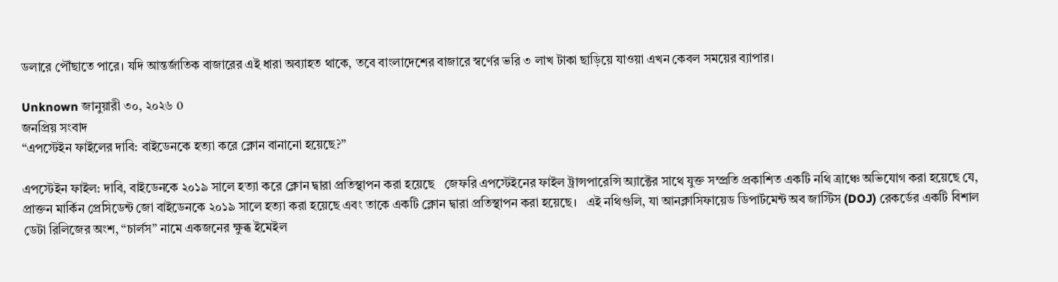ডলারে পৌঁছাতে পারে। যদি আন্তর্জাতিক বাজারের এই ধারা অব্যাহত থাকে, তবে বাংলাদেশের বাজারে স্বর্ণের ভরি ৩ লাখ টাকা ছাড়িয়ে যাওয়া এখন কেবল সময়ের ব্যাপার।

Unknown জানুয়ারী ৩০, ২০২৬ 0
জনপ্রিয় সংবাদ
“এপস্টেইন ফাইলের দাবি: বাইডেনকে হত্যা করে ক্লোন বানানো হয়েছে?”

এপস্টেইন ফাইল: দাবি, বাইডেনকে ২০১৯ সালে হত্যা করে ক্লোন দ্বারা প্রতিস্থাপন করা হয়েছে   জেফরি এপস্টেইনের ফাইল ট্রান্সপারেন্সি অ্যাক্টের সাথে যুক্ত সম্প্রতি প্রকাশিত একটি নথি ত্রাঞ্চে অভিযোগ করা হয়েছে যে, প্রাক্তন মার্কিন প্রেসিডেন্ট জো বাইডেনকে ২০১৯ সালে হত্যা করা হয়েছে এবং তাকে একটি ক্লোন দ্বারা প্রতিস্থাপন করা হয়েছে।   এই নথিগুলি, যা আনক্লাসিফায়েড ডিপার্টমেন্ট অব জাস্টিস (DOJ) রেকর্ডের একটি বিশাল ডেটা রিলিজের অংশ, “চার্লস” নামে একজনের ক্ষুব্ধ ইমেইল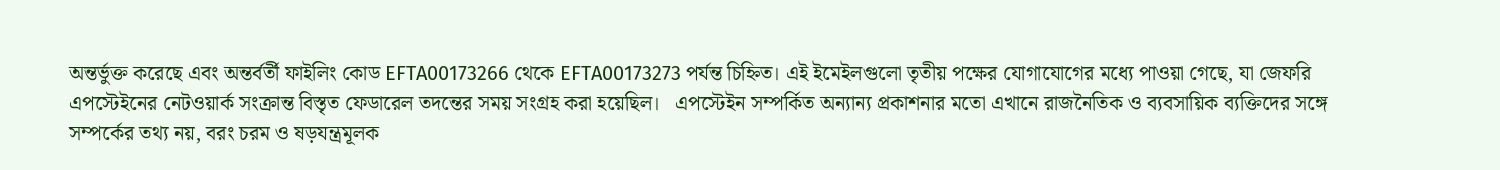অন্তর্ভুক্ত করেছে এবং অন্তর্বর্তী ফাইলিং কোড EFTA00173266 থেকে EFTA00173273 পর্যন্ত চিহ্নিত। এই ইমেইলগুলো তৃতীয় পক্ষের যোগাযোগের মধ্যে পাওয়া গেছে, যা জেফরি এপস্টেইনের নেটওয়ার্ক সংক্রান্ত বিস্তৃত ফেডারেল তদন্তের সময় সংগ্রহ করা হয়েছিল।   এপস্টেইন সম্পর্কিত অন্যান্য প্রকাশনার মতো এখানে রাজনৈতিক ও ব্যবসায়িক ব্যক্তিদের সঙ্গে সম্পর্কের তথ্য নয়, বরং চরম ও ষড়যন্ত্রমূলক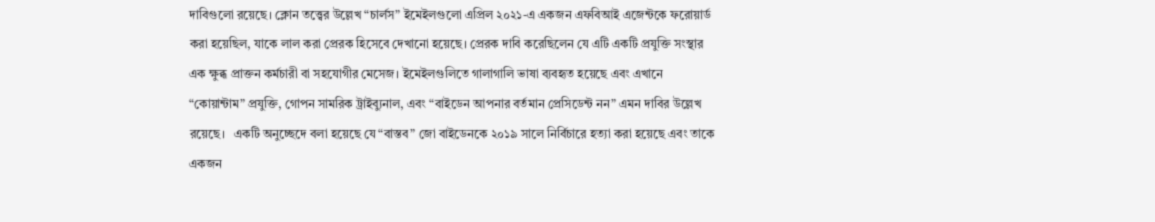দাবিগুলো রয়েছে। ক্লোন তত্ত্বের উল্লেখ “চার্লস” ইমেইলগুলো এপ্রিল ২০২১-এ একজন এফবিআই এজেন্টকে ফরোয়ার্ড করা হয়েছিল, যাকে লাল করা প্রেরক হিসেবে দেখানো হয়েছে। প্রেরক দাবি করেছিলেন যে এটি একটি প্রযুক্তি সংস্থার এক ক্ষুব্ধ প্রাক্তন কর্মচারী বা সহযোগীর মেসেজ। ইমেইলগুলিতে গালাগালি ভাষা ব্যবহৃত হয়েছে এবং এখানে “কোয়ান্টাম” প্রযুক্তি, গোপন সামরিক ট্রাইব্যুনাল, এবং “বাইডেন আপনার বর্তমান প্রেসিডেন্ট নন” এমন দাবির উল্লেখ রয়েছে।   একটি অনুচ্ছেদে বলা হয়েছে যে “বাস্তব” জো বাইডেনকে ২০১৯ সালে নির্বিচারে হত্যা করা হয়েছে এবং তাকে একজন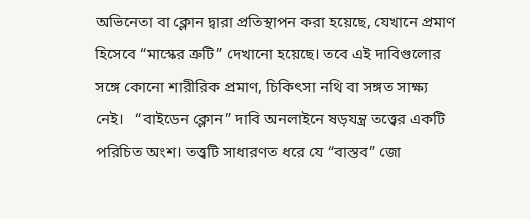অভিনেতা বা ক্লোন দ্বারা প্রতিস্থাপন করা হয়েছে, যেখানে প্রমাণ হিসেবে “মাস্কের ত্রুটি” দেখানো হয়েছে। তবে এই দাবিগুলোর সঙ্গে কোনো শারীরিক প্রমাণ, চিকিৎসা নথি বা সঙ্গত সাক্ষ্য নেই।   “বাইডেন ক্লোন” দাবি অনলাইনে ষড়যন্ত্র তত্ত্বের একটি পরিচিত অংশ। তত্ত্বটি সাধারণত ধরে যে “বাস্তব” জো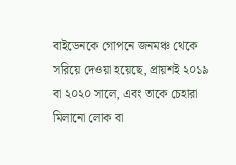বাইডেনকে গোপনে জনমঞ্চ থেকে সরিয়ে দেওয়া হয়েছে, প্রায়শই ২০১৯ বা ২০২০ সালে, এবং তাকে চেহারা মিলানো লোক বা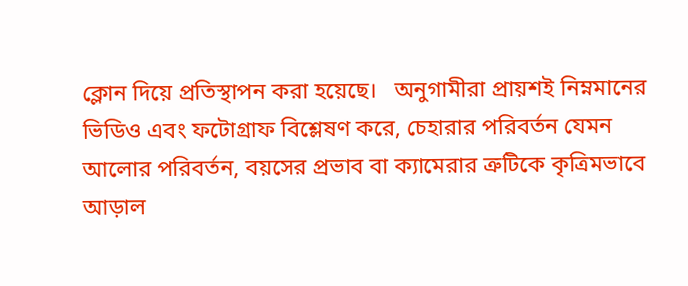ক্লোন দিয়ে প্রতিস্থাপন করা হয়েছে।   অনুগামীরা প্রায়শই নিম্নমানের ভিডিও এবং ফটোগ্রাফ বিশ্লেষণ করে, চেহারার পরিবর্তন যেমন আলোর পরিবর্তন, বয়সের প্রভাব বা ক্যামেরার ত্রুটিকে কৃত্রিমভাবে আড়াল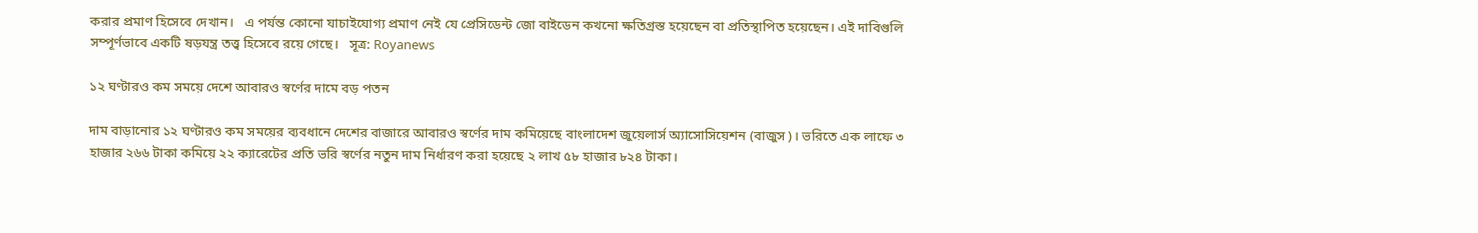করার প্রমাণ হিসেবে দেখান।   এ পর্যন্ত কোনো যাচাইযোগ্য প্রমাণ নেই যে প্রেসিডেন্ট জো বাইডেন কখনো ক্ষতিগ্রস্ত হয়েছেন বা প্রতিস্থাপিত হয়েছেন। এই দাবিগুলি সম্পূর্ণভাবে একটি ষড়যন্ত্র তত্ত্ব হিসেবে রয়ে গেছে।   সূত্র: Royanews

১২ ঘণ্টারও কম সময়ে দেশে আবারও স্বর্ণের দামে বড় পতন

দাম বাড়ানোর ১২ ঘণ্টারও কম সময়ের ব্যবধানে দেশের বাজারে আবারও স্বর্ণের দাম কমিয়েছে বাংলাদেশ জুয়েলার্স অ্যাসোসিয়েশন (বাজুস)। ভরিতে এক লাফে ৩ হাজার ২৬৬ টাকা কমিয়ে ২২ ক্যারেটের প্রতি ভরি স্বর্ণের নতুন দাম নির্ধারণ করা হয়েছে ২ লাখ ৫৮ হাজার ৮২৪ টাকা।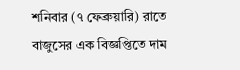শনিবার (৭ ফেব্রুয়ারি) রাতে বাজুসের এক বিজ্ঞপ্তিতে দাম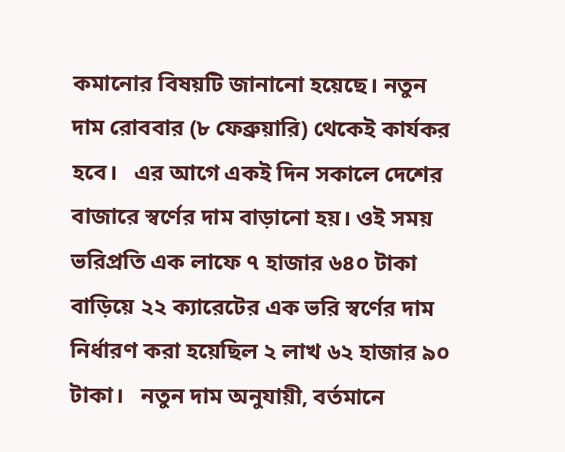কমানোর বিষয়টি জানানো হয়েছে। নতুন দাম রোববার (৮ ফেব্রুয়ারি) থেকেই কার্যকর হবে।   এর আগে একই দিন সকালে দেশের বাজারে স্বর্ণের দাম বাড়ানো হয়। ওই সময় ভরিপ্রতি এক লাফে ৭ হাজার ৬৪০ টাকা বাড়িয়ে ২২ ক্যারেটের এক ভরি স্বর্ণের দাম নির্ধারণ করা হয়েছিল ২ লাখ ৬২ হাজার ৯০ টাকা।   নতুন দাম অনুযায়ী, বর্তমানে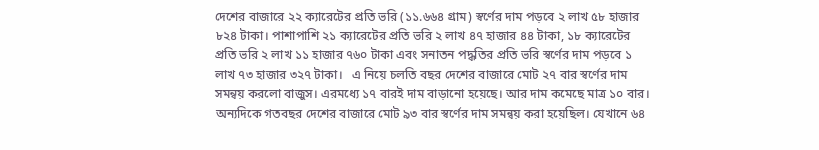দেশের বাজারে ২২ ক্যারেটের প্রতি ভরি (১১.৬৬৪ গ্রাম) স্বর্ণের দাম পড়বে ২ লাখ ৫৮ হাজার ৮২৪ টাকা। পাশাপাশি ২১ ক্যারেটের প্রতি ভরি ২ লাখ ৪৭ হাজার ৪৪ টাকা, ১৮ ক্যারেটের প্রতি ভরি ২ লাখ ১১ হাজার ৭৬০ টাকা এবং সনাতন পদ্ধতির প্রতি ভরি স্বর্ণের দাম পড়বে ১ লাখ ৭৩ হাজার ৩২৭ টাকা।   এ নিয়ে চলতি বছর দেশের বাজারে মোট ২৭ বার স্বর্ণের দাম সমন্বয় করলো বাজুস। এরমধ্যে ১৭ বারই দাম বাড়ানো হয়েছে। আর দাম কমেছে মাত্র ১০ বার। অন্যদিকে গতবছর দেশের বাজারে মোট ৯৩ বার স্বর্ণের দাম সমন্বয় করা হয়েছিল। যেখানে ৬৪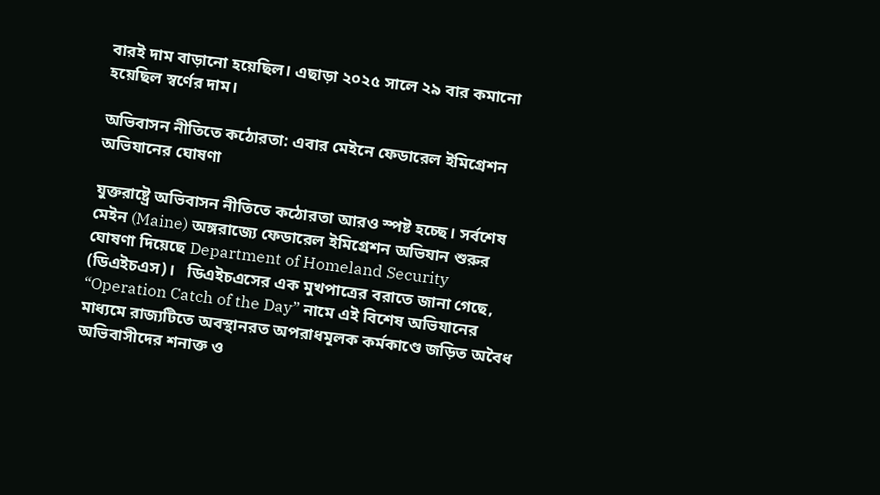বারই দাম বাড়ানো হয়েছিল। এছাড়া ২০২৫ সালে ২৯ বার কমানো হয়েছিল স্বর্ণের দাম।

অভিবাসন নীতিতে কঠোরতা: এবার মেইনে ফেডারেল ইমিগ্রেশন অভিযানের ঘোষণা

যুক্তরাষ্ট্রে অভিবাসন নীতিতে কঠোরতা আরও স্পষ্ট হচ্ছে। সর্বশেষ মেইন (Maine) অঙ্গরাজ্যে ফেডারেল ইমিগ্রেশন অভিযান শুরুর ঘোষণা দিয়েছে Department of Homeland Security (ডিএইচএস)।   ডিএইচএসের এক মুখপাত্রের বরাতে জানা গেছে, “Operation Catch of the Day” নামে এই বিশেষ অভিযানের মাধ্যমে রাজ্যটিতে অবস্থানরত অপরাধমূলক কর্মকাণ্ডে জড়িত অবৈধ অভিবাসীদের শনাক্ত ও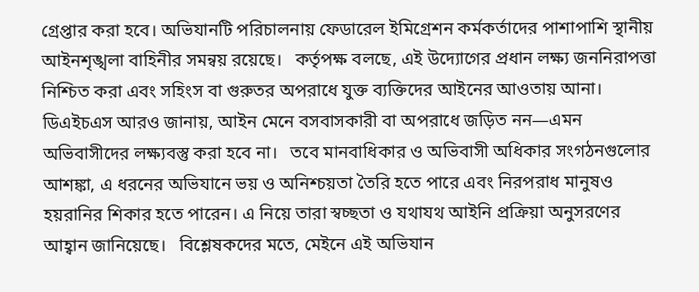গ্রেপ্তার করা হবে। অভিযানটি পরিচালনায় ফেডারেল ইমিগ্রেশন কর্মকর্তাদের পাশাপাশি স্থানীয় আইনশৃঙ্খলা বাহিনীর সমন্বয় রয়েছে।   কর্তৃপক্ষ বলছে, এই উদ্যোগের প্রধান লক্ষ্য জননিরাপত্তা নিশ্চিত করা এবং সহিংস বা গুরুতর অপরাধে যুক্ত ব্যক্তিদের আইনের আওতায় আনা। ডিএইচএস আরও জানায়, আইন মেনে বসবাসকারী বা অপরাধে জড়িত নন—এমন অভিবাসীদের লক্ষ্যবস্তু করা হবে না।   তবে মানবাধিকার ও অভিবাসী অধিকার সংগঠনগুলোর আশঙ্কা, এ ধরনের অভিযানে ভয় ও অনিশ্চয়তা তৈরি হতে পারে এবং নিরপরাধ মানুষও হয়রানির শিকার হতে পারেন। এ নিয়ে তারা স্বচ্ছতা ও যথাযথ আইনি প্রক্রিয়া অনুসরণের আহ্বান জানিয়েছে।   বিশ্লেষকদের মতে, মেইনে এই অভিযান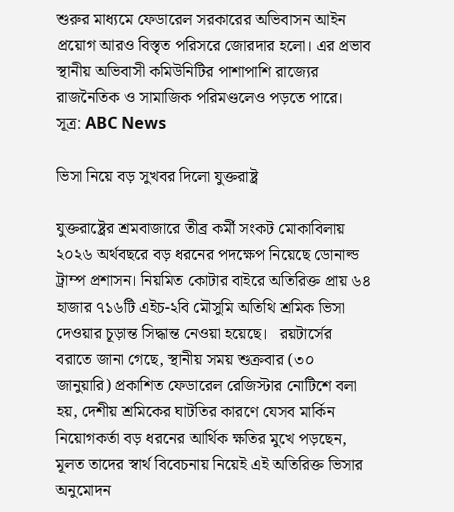শুরুর মাধ্যমে ফেডারেল সরকারের অভিবাসন আইন প্রয়োগ আরও বিস্তৃত পরিসরে জোরদার হলো। এর প্রভাব স্থানীয় অভিবাসী কমিউনিটির পাশাপাশি রাজ্যের রাজনৈতিক ও সামাজিক পরিমণ্ডলেও পড়তে পারে।  সূত্র: ABC News

ভিসা নিয়ে বড় সুখবর দিলো যুক্তরাষ্ট্র

যুক্তরাষ্ট্রের শ্রমবাজারে তীব্র কর্মী সংকট মোকাবিলায় ২০২৬ অর্থবছরে বড় ধরনের পদক্ষেপ নিয়েছে ডোনাল্ড ট্রাম্প প্রশাসন। নিয়মিত কোটার বাইরে অতিরিক্ত প্রায় ৬৪ হাজার ৭১৬টি এইচ-২বি মৌসুমি অতিথি শ্রমিক ভিসা দেওয়ার চূড়ান্ত সিদ্ধান্ত নেওয়া হয়েছে।   রয়টার্সের বরাতে জানা গেছে, স্থানীয় সময় শুক্রবার (৩০ জানুয়ারি) প্রকাশিত ফেডারেল রেজিস্টার নোটিশে বলা হয়, দেশীয় শ্রমিকের ঘাটতির কারণে যেসব মার্কিন নিয়োগকর্তা বড় ধরনের আর্থিক ক্ষতির মুখে পড়ছেন, মূলত তাদের স্বার্থ বিবেচনায় নিয়েই এই অতিরিক্ত ভিসার অনুমোদন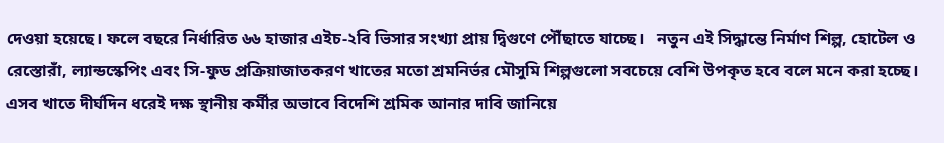দেওয়া হয়েছে। ফলে বছরে নির্ধারিত ৬৬ হাজার এইচ-২বি ভিসার সংখ্যা প্রায় দ্বিগুণে পৌঁছাতে যাচ্ছে।   নতুন এই সিদ্ধান্তে নির্মাণ শিল্প, হোটেল ও রেস্তোরাঁ, ল্যান্ডস্কেপিং এবং সি-ফুড প্রক্রিয়াজাতকরণ খাতের মতো শ্রমনির্ভর মৌসুমি শিল্পগুলো সবচেয়ে বেশি উপকৃত হবে বলে মনে করা হচ্ছে। এসব খাতে দীর্ঘদিন ধরেই দক্ষ স্থানীয় কর্মীর অভাবে বিদেশি শ্রমিক আনার দাবি জানিয়ে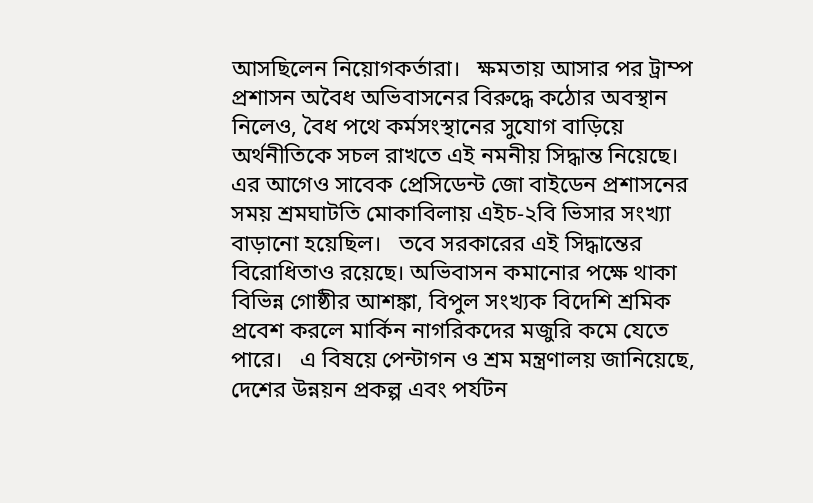আসছিলেন নিয়োগকর্তারা।   ক্ষমতায় আসার পর ট্রাম্প প্রশাসন অবৈধ অভিবাসনের বিরুদ্ধে কঠোর অবস্থান নিলেও, বৈধ পথে কর্মসংস্থানের সুযোগ বাড়িয়ে অর্থনীতিকে সচল রাখতে এই নমনীয় সিদ্ধান্ত নিয়েছে। এর আগেও সাবেক প্রেসিডেন্ট জো বাইডেন প্রশাসনের সময় শ্রমঘাটতি মোকাবিলায় এইচ-২বি ভিসার সংখ্যা বাড়ানো হয়েছিল।   তবে সরকারের এই সিদ্ধান্তের বিরোধিতাও রয়েছে। অভিবাসন কমানোর পক্ষে থাকা বিভিন্ন গোষ্ঠীর আশঙ্কা, বিপুল সংখ্যক বিদেশি শ্রমিক প্রবেশ করলে মার্কিন নাগরিকদের মজুরি কমে যেতে পারে।   এ বিষয়ে পেন্টাগন ও শ্রম মন্ত্রণালয় জানিয়েছে, দেশের উন্নয়ন প্রকল্প এবং পর্যটন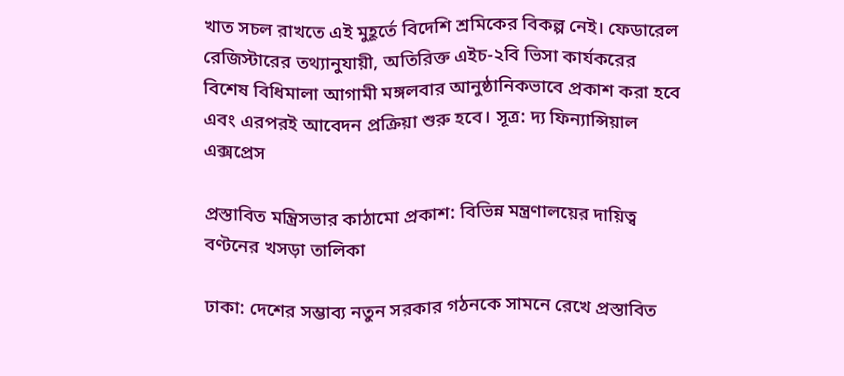খাত সচল রাখতে এই মুহূর্তে বিদেশি শ্রমিকের বিকল্প নেই। ফেডারেল রেজিস্টারের তথ্যানুযায়ী, অতিরিক্ত এইচ-২বি ভিসা কার্যকরের বিশেষ বিধিমালা আগামী মঙ্গলবার আনুষ্ঠানিকভাবে প্রকাশ করা হবে এবং এরপরই আবেদন প্রক্রিয়া শুরু হবে। সূত্র: দ্য ফিন্যান্সিয়াল এক্সপ্রেস

প্রস্তাবিত মন্ত্রিসভার কাঠামো প্রকাশ: বিভিন্ন মন্ত্রণালয়ের দায়িত্ব বণ্টনের খসড়া তালিকা

ঢাকা: দেশের সম্ভাব্য নতুন সরকার গঠনকে সামনে রেখে প্রস্তাবিত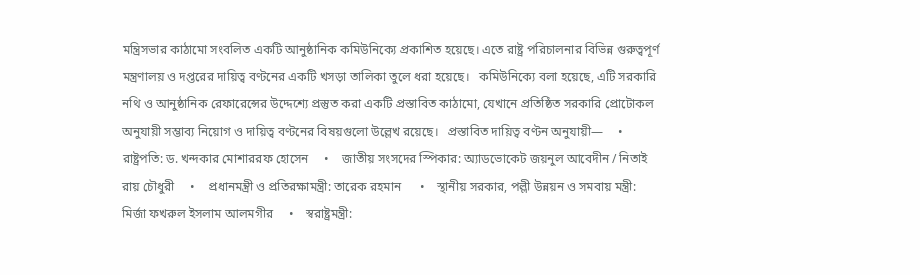মন্ত্রিসভার কাঠামো সংবলিত একটি আনুষ্ঠানিক কমিউনিক্যে প্রকাশিত হয়েছে। এতে রাষ্ট্র পরিচালনার বিভিন্ন গুরুত্বপূর্ণ মন্ত্রণালয় ও দপ্তরের দায়িত্ব বণ্টনের একটি খসড়া তালিকা তুলে ধরা হয়েছে।   কমিউনিক্যে বলা হয়েছে, এটি সরকারি নথি ও আনুষ্ঠানিক রেফারেন্সের উদ্দেশ্যে প্রস্তুত করা একটি প্রস্তাবিত কাঠামো, যেখানে প্রতিষ্ঠিত সরকারি প্রোটোকল অনুযায়ী সম্ভাব্য নিয়োগ ও দায়িত্ব বণ্টনের বিষয়গুলো উল্লেখ রয়েছে।   প্রস্তাবিত দায়িত্ব বণ্টন অনুযায়ী—     •    রাষ্ট্রপতি: ড. খন্দকার মোশাররফ হোসেন     •    জাতীয় সংসদের স্পিকার: অ্যাডভোকেট জয়নুল আবেদীন / নিতাই রায় চৌধুরী     •    প্রধানমন্ত্রী ও প্রতিরক্ষামন্ত্রী: তারেক রহমান      •    স্থানীয় সরকার, পল্লী উন্নয়ন ও সমবায় মন্ত্রী: মির্জা ফখরুল ইসলাম আলমগীর     •    স্বরাষ্ট্রমন্ত্রী: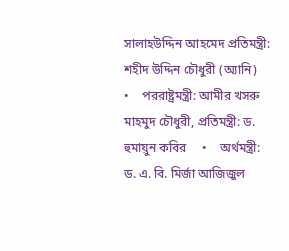সালাহউদ্দিন আহমেদ প্রতিমন্ত্রী: শহীদ উদ্দিন চৌধুরী (অ্যানি)     •    পররাষ্ট্রমন্ত্রী: আমীর খসরু মাহমুদ চৌধুরী, প্রতিমন্ত্রী: ড. হুমায়ুন কবির     •    অর্থমন্ত্রী: ড. এ. বি. মির্জা আজিজুল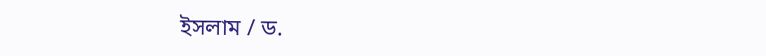ইসলাম / ড.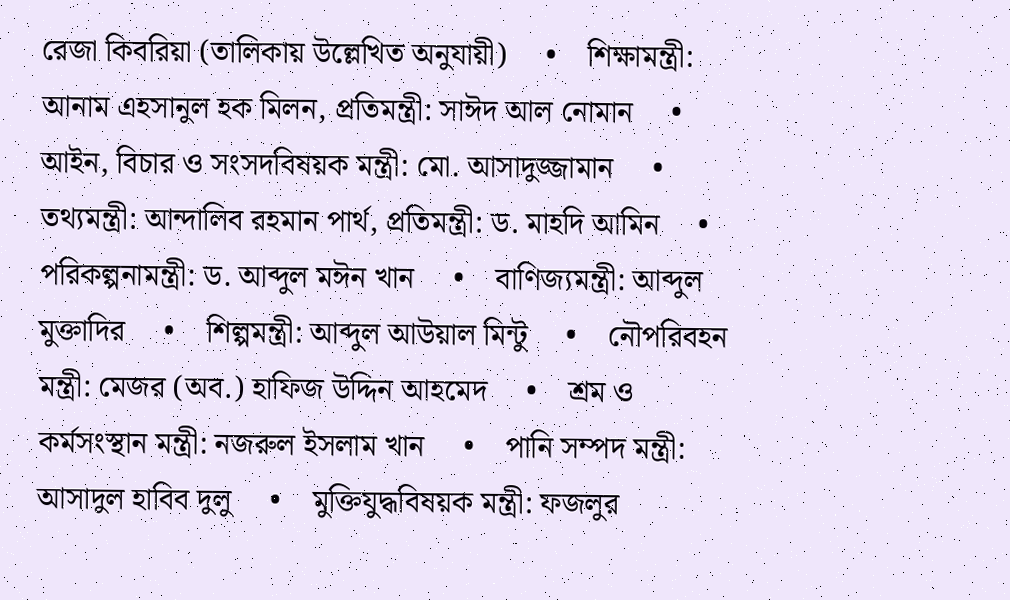রেজা কিবরিয়া (তালিকায় উল্লেখিত অনুযায়ী)     •    শিক্ষামন্ত্রী: আনাম এহসানুল হক মিলন, প্রতিমন্ত্রী: সাঈদ আল নোমান     •    আইন, বিচার ও সংসদবিষয়ক মন্ত্রী: মো. আসাদুজ্জামান     •    তথ্যমন্ত্রী: আন্দালিব রহমান পার্থ, প্রতিমন্ত্রী: ড. মাহদি আমিন     •    পরিকল্পনামন্ত্রী: ড. আব্দুল মঈন খান     •    বাণিজ্যমন্ত্রী: আব্দুল মুক্তাদির     •    শিল্পমন্ত্রী: আব্দুল আউয়াল মিন্টু     •    নৌপরিবহন মন্ত্রী: মেজর (অব.) হাফিজ উদ্দিন আহমেদ     •    শ্রম ও কর্মসংস্থান মন্ত্রী: নজরুল ইসলাম খান     •    পানি সম্পদ মন্ত্রী: আসাদুল হাবিব দুলু     •    মুক্তিযুদ্ধবিষয়ক মন্ত্রী: ফজলুর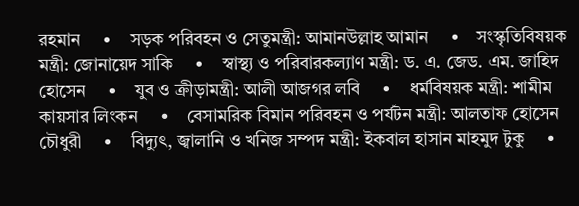রহমান     •    সড়ক পরিবহন ও সেতুমন্ত্রী: আমানউল্লাহ আমান     •    সংস্কৃতিবিষয়ক মন্ত্রী: জোনায়েদ সাকি     •    স্বাস্থ্য ও পরিবারকল্যাণ মন্ত্রী: ড. এ. জেড. এম. জাহিদ হোসেন     •    যুব ও ক্রীড়ামন্ত্রী: আলী আজগর লবি     •    ধর্মবিষয়ক মন্ত্রী: শামীম কায়সার লিংকন     •    বেসামরিক বিমান পরিবহন ও পর্যটন মন্ত্রী: আলতাফ হোসেন চৌধুরী     •    বিদ্যুৎ, জ্বালানি ও খনিজ সম্পদ মন্ত্রী: ইকবাল হাসান মাহমুদ টুকু     •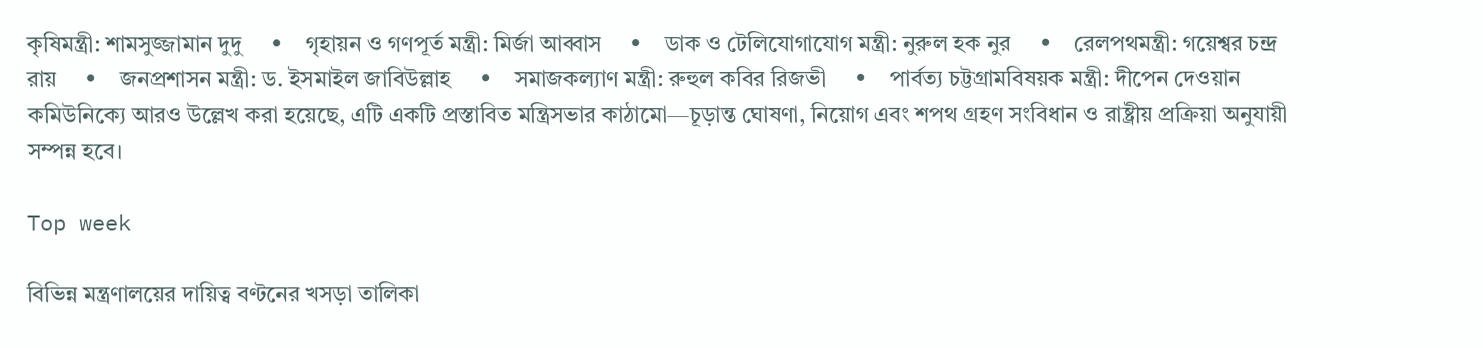কৃষিমন্ত্রী: শামসুজ্জামান দুদু     •    গৃহায়ন ও গণপূর্ত মন্ত্রী: মির্জা আব্বাস     •    ডাক ও টেলিযোগাযোগ মন্ত্রী: নুরুল হক নুর     •    রেলপথমন্ত্রী: গয়েশ্বর চন্দ্র রায়     •    জনপ্রশাসন মন্ত্রী: ড. ইসমাইল জাবিউল্লাহ     •    সমাজকল্যাণ মন্ত্রী: রুহুল কবির রিজভী     •    পার্বত্য চট্টগ্রামবিষয়ক মন্ত্রী: দীপেন দেওয়ান   কমিউনিক্যে আরও উল্লেখ করা হয়েছে, এটি একটি প্রস্তাবিত মন্ত্রিসভার কাঠামো—চূড়ান্ত ঘোষণা, নিয়োগ এবং শপথ গ্রহণ সংবিধান ও রাষ্ট্রীয় প্রক্রিয়া অনুযায়ী সম্পন্ন হবে।

Top week

বিভিন্ন মন্ত্রণালয়ের দায়িত্ব বণ্টনের খসড়া তালিকা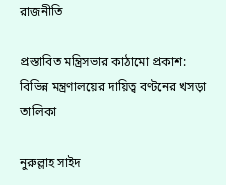রাজনীতি

প্রস্তাবিত মন্ত্রিসভার কাঠামো প্রকাশ: বিভিন্ন মন্ত্রণালয়ের দায়িত্ব বণ্টনের খসড়া তালিকা

নুরুল্লাহ সাইদ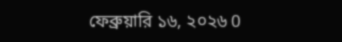ফেব্রুয়ারি ১৬, ২০২৬ 0